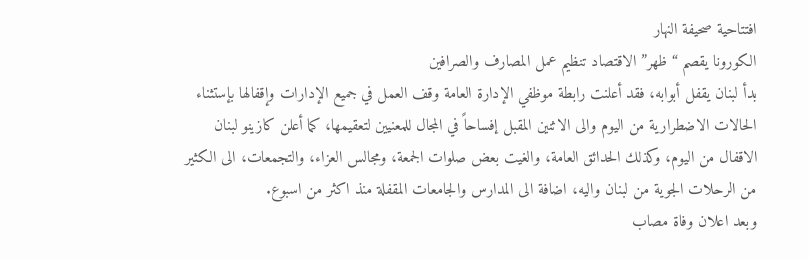افتتاحية صحيفة النهار
الكورونا يقصم “ظهر” الاقتصاد تنظيم عمل المصارف والصرافين
بدأ لبنان يقفل أبوابه، فقد أعلنت رابطة موظفي الإدارة العامة وقف العمل في جميع الإدارات وإقفالها بإستثناء الحالات الاضطرارية من اليوم والى الاثنين المقبل إفساحاً في المجال للمعنيين لتعقيمها، كما أعلن كازينو لبنان الاقفال من اليوم، وكذلك الحدائق العامة، والغيت بعض صلوات الجمعة، ومجالس العزاء، والتجمعات، الى الكثير من الرحلات الجوية من لبنان واليه، اضافة الى المدارس والجامعات المقفلة منذ اكثر من اسبوع.
وبعد اعلان وفاة مصاب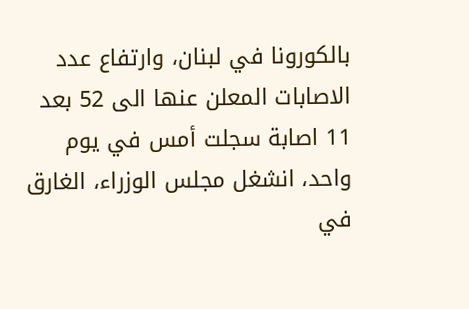بالكورونا في لبنان، وارتفاع عدد الاصابات المعلن عنها الى 52 بعد 11 اصابة سجلت أمس في يوم واحد، انشغل مجلس الوزراء، الغارق في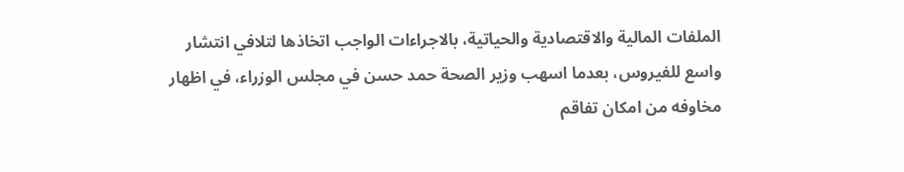الملفات المالية والاقتصادية والحياتية، بالاجراءات الواجب اتخاذها لتلافي انتشار واسع للفيروس، بعدما اسهب وزير الصحة حمد حسن في مجلس الوزراء، في اظهار مخاوفه من امكان تفاقم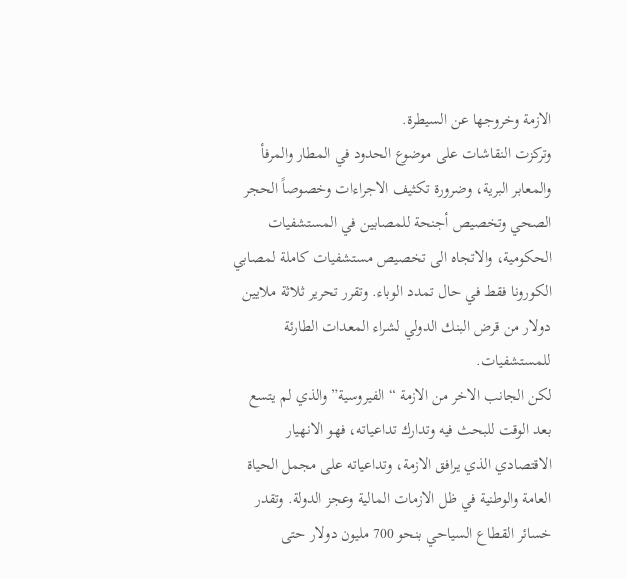الازمة وخروجها عن السيطرة.
وتركزت النقاشات على موضوع الحدود في المطار والمرفأ والمعابر البرية، وضرورة تكثيف الاجراءات وخصوصاً الحجر الصحي وتخصيص أجنحة للمصابين في المستشفيات الحكومية، والاتجاه الى تخصيص مستشفيات كاملة لمصابي الكورونا فقط في حال تمدد الوباء. وتقرر تحرير ثلاثة ملايين دولار من قرض البنك الدولي لشراء المعدات الطارئة للمستشفيات.
لكن الجانب الاخر من الازمة “الفيروسية” والذي لم يتسع بعد الوقت للبحث فيه وتدارك تداعياته، فهو الانهيار الاقتصادي الذي يرافق الازمة، وتداعياته على مجمل الحياة العامة والوطنية في ظل الازمات المالية وعجز الدولة. وتقدر خسائر القطاع السياحي بنحو 700 مليون دولار حتى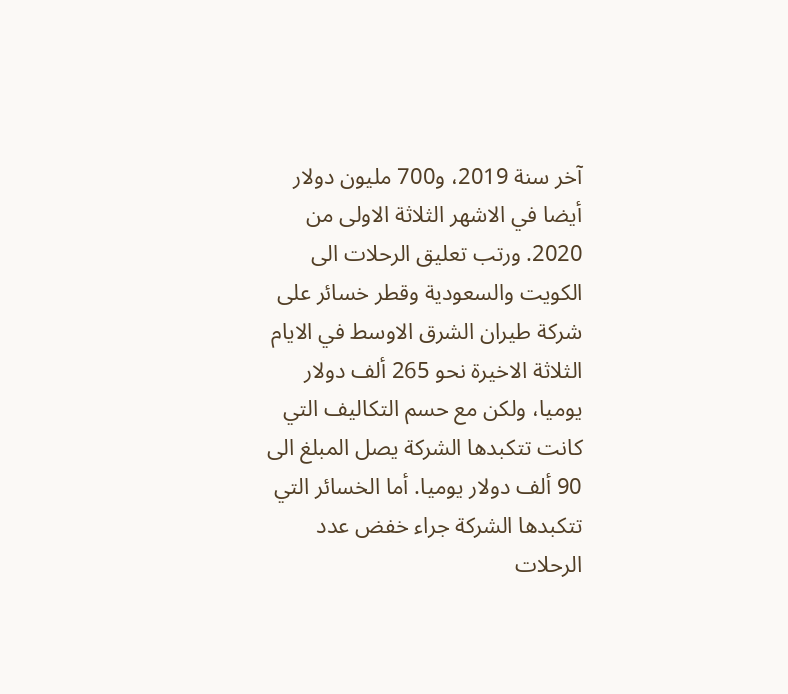آخر سنة 2019، و700 مليون دولار أيضا في الاشهر الثلاثة الاولى من 2020. ورتب تعليق الرحلات الى الكويت والسعودية وقطر خسائر على شركة طيران الشرق الاوسط في الايام الثلاثة الاخيرة نحو 265 ألف دولار يوميا، ولكن مع حسم التكاليف التي كانت تتكبدها الشركة يصل المبلغ الى 90 ألف دولار يوميا. أما الخسائر التي تتكبدها الشركة جراء خفض عدد الرحلات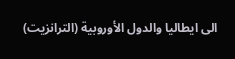الى ايطاليا والدول الأوروبية (الترانزيت)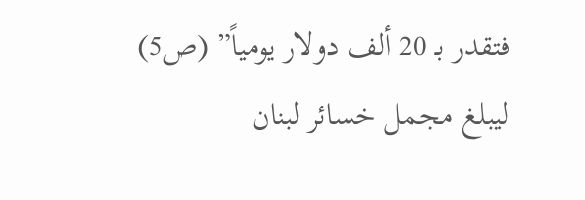فتقدر بـ 20 ألف دولار يومياً” (ص5) ليبلغ مجمل خسائر لبنان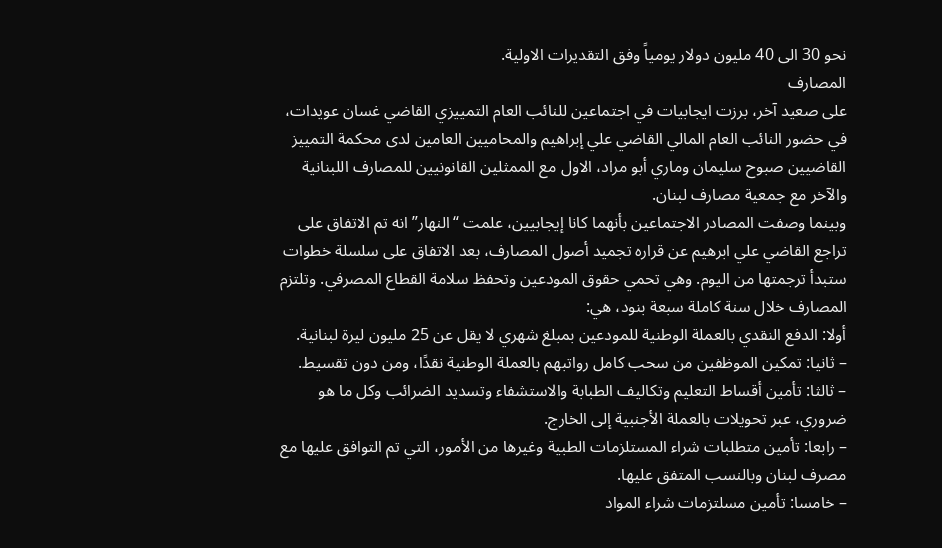نحو 30 الى 40 مليون دولار يومياً وفق التقديرات الاولية.
المصارف
على صعيد آخر، برزت ايجابيات في اجتماعين للنائب العام التمييزي القاضي غسان عويدات، في حضور النائب العام المالي القاضي علي إبراهيم والمحاميين العامين لدى محكمة التمييز القاضيين صبوح سليمان وماري أبو مراد، الاول مع الممثلين القانونيين للمصارف اللبنانية والآخر مع جمعية مصارف لبنان.
وبينما وصفت المصادر الاجتماعين بأنهما كانا إيجابيين، علمت “النهار” انه تم الاتفاق على تراجع القاضي علي ابرهيم عن قراره تجميد أصول المصارف، بعد الاتفاق على سلسلة خطوات ستبدأ ترجمتها من اليوم. وهي تحمي حقوق المودعين وتحفظ سلامة القطاع المصرفي. وتلتزم المصارف خلال سنة كاملة سبعة بنود، هي:
أولا: الدفع النقدي بالعملة الوطنية للمودعين بمبلغ شهري لا يقل عن 25 مليون ليرة لبنانية.
– ثانيا: تمكين الموظفين من سحب كامل رواتبهم بالعملة الوطنية نقدًا، ومن دون تقسيط.
– ثالثا: تأمين أقساط التعليم وتكاليف الطبابة والاستشفاء وتسديد الضرائب وكل ما هو ضروري، عبر تحويلات بالعملة الأجنبية إلى الخارج.
– رابعا: تأمين متطلبات شراء المستلزمات الطبية وغيرها من الأمور، التي تم التوافق عليها مع مصرف لبنان وبالنسب المتفق عليها.
– خامسا: تأمين مسلتزمات شراء المواد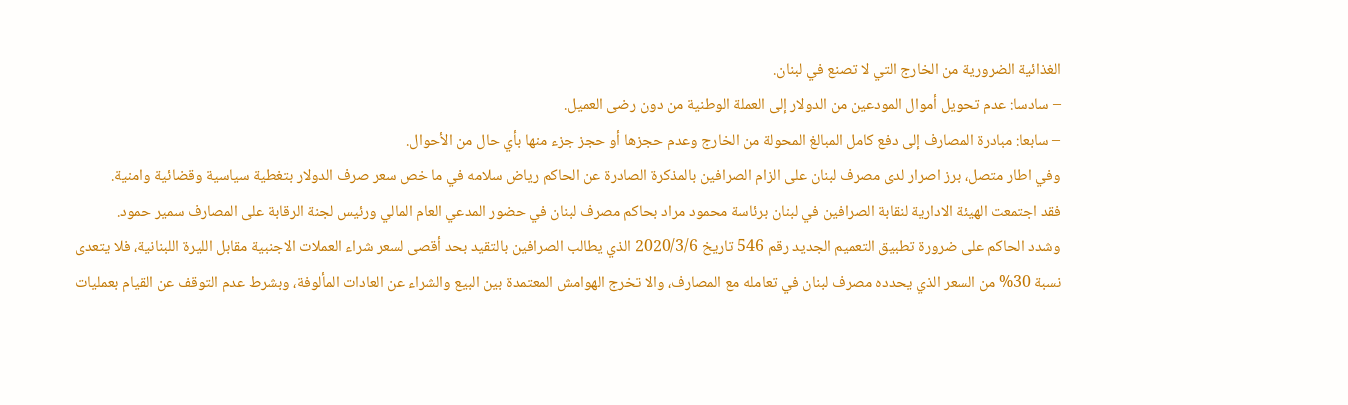الغذائية الضرورية من الخارج التي لا تصنع في لبنان.
– سادسا: عدم تحويل أموال المودعين من الدولار إلى العملة الوطنية من دون رضى العميل.
– سابعا: مبادرة المصارف إلى دفع كامل المبالغ المحولة من الخارج وعدم حجزها أو حجز جزء منها بأي حال من الأحوال.
وفي اطار متصل، برز اصرار لدى مصرف لبنان على الزام الصرافين بالمذكرة الصادرة عن الحاكم رياض سلامه في ما خص سعر صرف الدولار بتغطية سياسية وقضائية وامنية.
فقد اجتمعت الهيئة الادارية لنقابة الصرافين في لبنان برئاسة محمود مراد بحاكم مصرف لبنان في حضور المدعي العام المالي ورئيس لجنة الرقابة على المصارف سمير حمود.
وشدد الحاكم على ضرورة تطبيق التعميم الجديد رقم 546 تاريخ 2020/3/6 الذي يطالب الصرافين بالتقيد بحد أقصى لسعر شراء العملات الاجنبية مقابل الليرة اللبنانية، فلا يتعدى نسبة 30% من السعر الذي يحدده مصرف لبنان في تعامله مع المصارف، والا تخرج الهوامش المعتمدة بين البيع والشراء عن العادات المألوفة، وبشرط عدم التوقف عن القيام بعمليات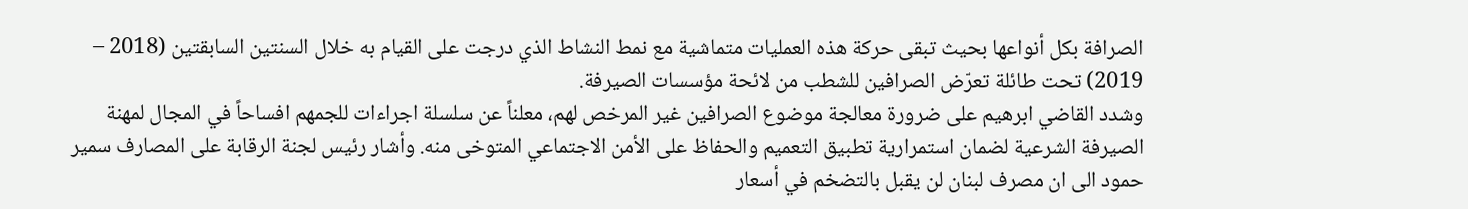الصرافة بكل أنواعها بحيث تبقى حركة هذه العمليات متماشية مع نمط النشاط الذي درجت على القيام به خلال السنتين السابقتين (2018 – 2019) تحت طائلة تعرّض الصرافين للشطب من لائحة مؤسسات الصيرفة.
وشدد القاضي ابرهيم على ضرورة معالجة موضوع الصرافين غير المرخص لهم، معلناً عن سلسلة اجراءات للجمهم افساحاً في المجال لمهنة الصيرفة الشرعية لضمان استمرارية تطبيق التعميم والحفاظ على الأمن الاجتماعي المتوخى منه. وأشار رئيس لجنة الرقابة على المصارف سمير حمود الى ان مصرف لبنان لن يقبل بالتضخم في أسعار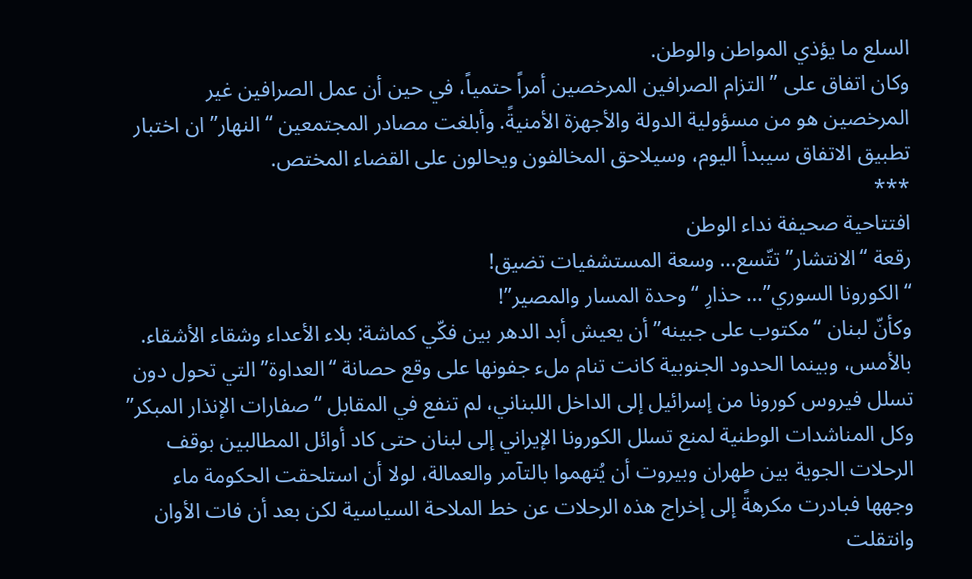السلع ما يؤذي المواطن والوطن.
وكان اتفاق على ” التزام الصرافين المرخصين أمراً حتمياً، في حين أن عمل الصرافين غير المرخصين هو من مسؤولية الدولة والأجهزة الأمنيةً. وأبلغت مصادر المجتمعين “النهار” ان اختبار تطبيق الاتفاق سيبدأ اليوم، وسيلاحق المخالفون ويحالون على القضاء المختص.
***
افتتاحية صحيفة نداء الوطن
رقعة “الانتشار” تتّسع… وسعة المستشفيات تضيق!
“الكورونا السوري”… حذارِ “وحدة المسار والمصير”!
وكأنّ لبنان “مكتوب على جبينه” أن يعيش أبد الدهر بين فكّي كماشة: بلاء الأعداء وشقاء الأشقاء. بالأمس، وبينما الحدود الجنوبية كانت تنام ملء جفونها على وقع حصانة “العداوة” التي تحول دون تسلل فيروس كورونا من إسرائيل إلى الداخل اللبناني، لم تنفع في المقابل “صفارات الإنذار المبكر” وكل المناشدات الوطنية لمنع تسلل الكورونا الإيراني إلى لبنان حتى كاد أوائل المطالبين بوقف الرحلات الجوية بين طهران وبيروت أن يُتهموا بالتآمر والعمالة، لولا أن استلحقت الحكومة ماء وجهها فبادرت مكرهةً إلى إخراج هذه الرحلات عن خط الملاحة السياسية لكن بعد أن فات الأوان وانتقلت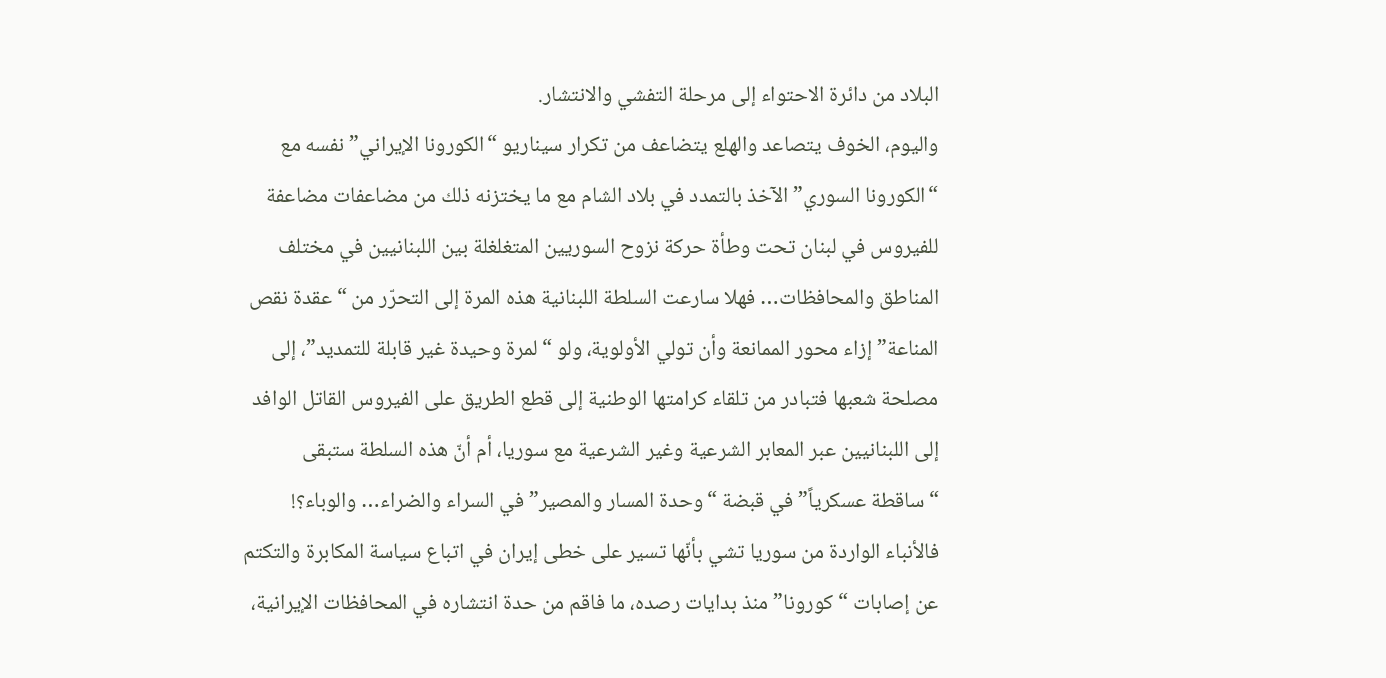البلاد من دائرة الاحتواء إلى مرحلة التفشي والانتشار.
واليوم، الخوف يتصاعد والهلع يتضاعف من تكرار سيناريو “الكورونا الإيراني” نفسه مع “الكورونا السوري” الآخذ بالتمدد في بلاد الشام مع ما يختزنه ذلك من مضاعفات مضاعفة للفيروس في لبنان تحت وطأة حركة نزوح السوريين المتغلغلة بين اللبنانيين في مختلف المناطق والمحافظات… فهلا سارعت السلطة اللبنانية هذه المرة إلى التحرّر من “عقدة نقص المناعة” إزاء محور الممانعة وأن تولي الأولوية، ولو “لمرة وحيدة غير قابلة للتمديد”، إلى مصلحة شعبها فتبادر من تلقاء كرامتها الوطنية إلى قطع الطريق على الفيروس القاتل الوافد إلى اللبنانيين عبر المعابر الشرعية وغير الشرعية مع سوريا، أم أنّ هذه السلطة ستبقى “ساقطة عسكرياً” في قبضة “وحدة المسار والمصير” في السراء والضراء… والوباء؟!
فالأنباء الواردة من سوريا تشي بأنّها تسير على خطى إيران في اتباع سياسة المكابرة والتكتم عن إصابات “كورونا” منذ بدايات رصده، ما فاقم من حدة انتشاره في المحافظات الإيرانية،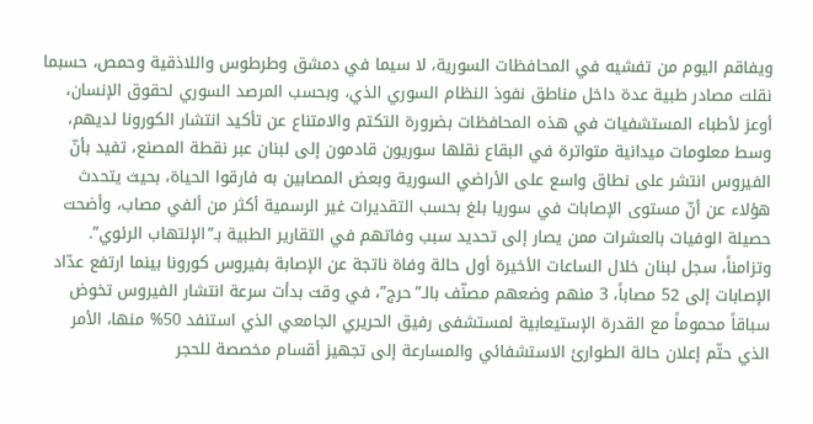ويفاقم اليوم من تفشيه في المحافظات السورية، لا سيما في دمشق وطرطوس واللاذقية وحمص، حسبما نقلت مصادر طبية عدة داخل مناطق نفوذ النظام السوري الذي، وبحسب المرصد السوري لحقوق الإنسان، أوعز لأطباء المستشفيات في هذه المحافظات بضرورة التكتم والامتناع عن تأكيد انتشار الكورونا لديهم، وسط معلومات ميدانية متواترة في البقاع نقلها سوريون قادمون إلى لبنان عبر نقطة المصنع، تفيد بأنّ الفيروس انتشر على نطاق واسع على الأراضي السورية وبعض المصابين به فارقوا الحياة، بحيث يتحدث هؤلاء عن أنّ مستوى الإصابات في سوريا بلغ بحسب التقديرات غير الرسمية أكثر من ألفي مصاب، وأضحت حصيلة الوفيات بالعشرات ممن يصار إلى تحديد سبب وفاتهم في التقارير الطبية بـ”الإلتهاب الرئوي”.
وتزامناً، سجل لبنان خلال الساعات الأخيرة أول حالة وفاة ناتجة عن الإصابة بفيروس كورونا بينما ارتفع عدّاد الإصابات إلى 52 مصاباً، 3 منهم وضعهم مصنّف بالـ”حرج”، في وقت بدأت سرعة انتشار الفيروس تخوض سباقاً محموماً مع القدرة الإستيعابية لمستشفى رفيق الحريري الجامعي الذي استنفد 50% منها، الأمر الذي حتّم إعلان حالة الطوارئ الاستشفائي والمسارعة إلى تجهيز أقسام مخصصة للحجر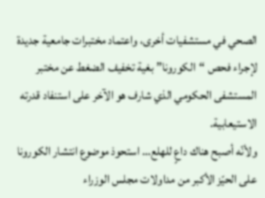الصحي في مستشفيات أخرى، واعتماد مختبرات جامعية جديدة لإجراء فحص “الكورونا” بغية تخفيف الضغط عن مختبر المستشفى الحكومي الذي شارف هو الآخر على استنفاد قدرته الاستيعابية.
ولأنّه أصبح هناك داعٍ للهلع… استحوذ موضوع انتشار الكورونا على الحيّز الأكبر من مداولات مجلس الوزراء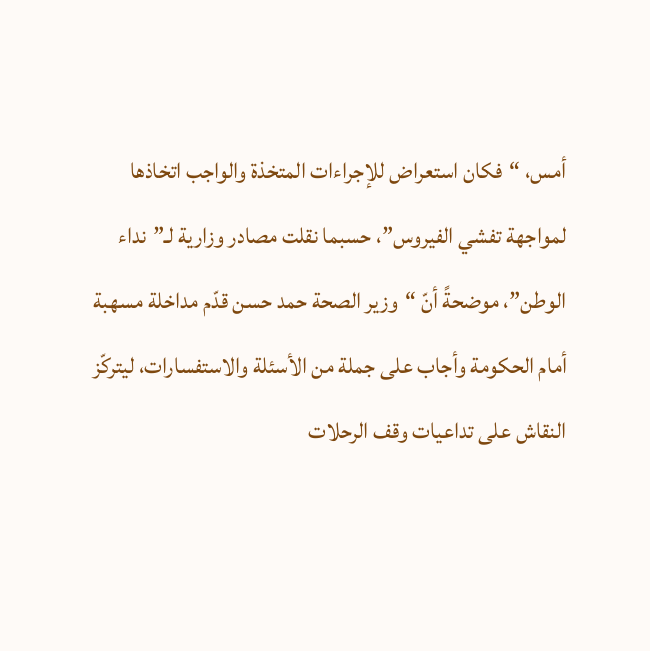أمس، “فكان استعراض للإجراءات المتخذة والواجب اتخاذها لمواجهة تفشي الفيروس”، حسبما نقلت مصادر وزارية لـ”نداء الوطن”، موضحةً أنّ “وزير الصحة حمد حسن قدّم مداخلة مسهبة أمام الحكومة وأجاب على جملة من الأسئلة والاستفسارات، ليتركّز النقاش على تداعيات وقف الرحلات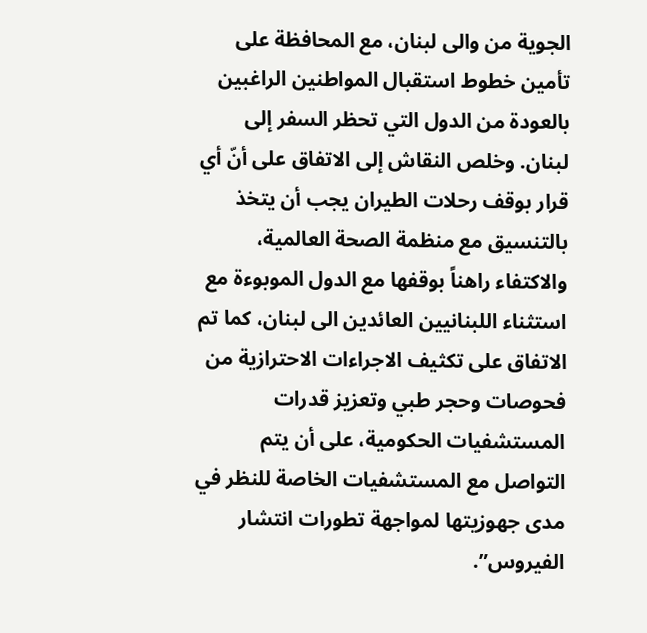الجوية من والى لبنان، مع المحافظة على تأمين خطوط استقبال المواطنين الراغبين بالعودة من الدول التي تحظر السفر إلى لبنان. وخلص النقاش إلى الاتفاق على أنّ أي قرار بوقف رحلات الطيران يجب أن يتخذ بالتنسيق مع منظمة الصحة العالمية، والاكتفاء راهناً بوقفها مع الدول الموبوءة مع استثناء اللبنانيين العائدين الى لبنان، كما تم الاتفاق على تكثيف الاجراءات الاحترازية من فحوصات وحجر طبي وتعزيز قدرات المستشفيات الحكومية، على أن يتم التواصل مع المستشفيات الخاصة للنظر في مدى جهوزيتها لمواجهة تطورات انتشار الفيروس”.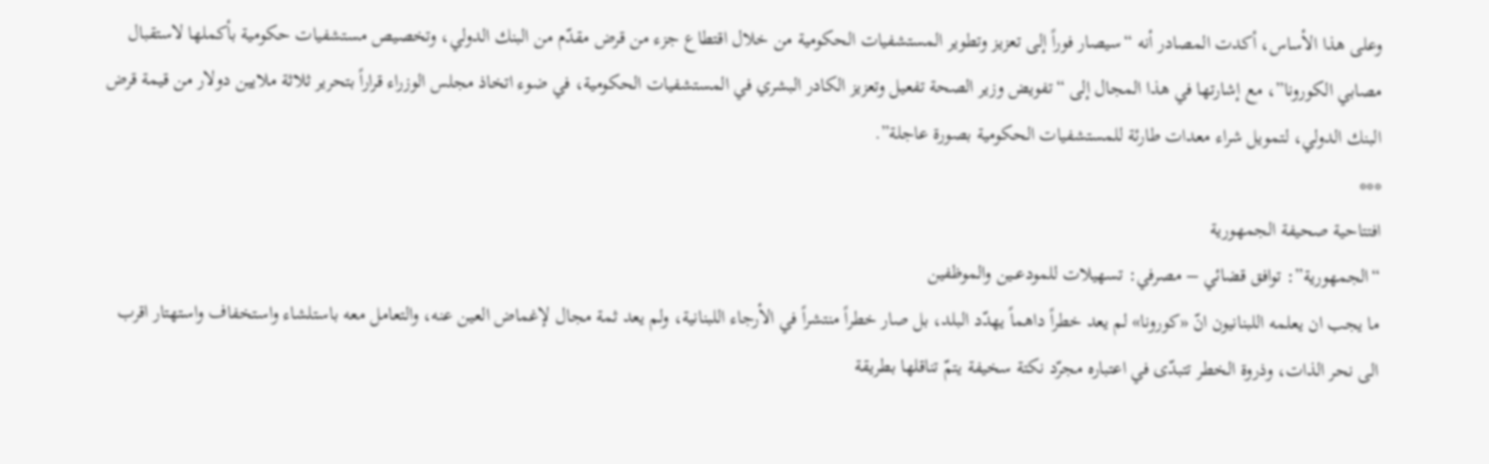وعلى هذا الأساس، أكدت المصادر أنه “سيصار فوراً إلى تعزيز وتطوير المستشفيات الحكومية من خلال اقتطاع جزء من قرض مقدّم من البنك الدولي، وتخصيص مستشفيات حكومية بأكملها لاستقبال مصابي الكورونا”، مع إشارتها في هذا المجال إلى “تفويض وزير الصحة تفعيل وتعزيز الكادر البشري في المستشفيات الحكومية، في ضوء اتخاذ مجلس الوزراء قراراً بتحرير ثلاثة ملايين دولار من قيمة قرض البنك الدولي، لتمويل شراء معدات طارئة للمستشفيات الحكومية بصورة عاجلة”.
***
افتتاحية صحيفة الجمهورية
“الجمهورية”: توافق قضائي – مصرفي: تسهيلات للمودعــين والموظفين
ما يجب ان يعلمه اللبنانيون انّ «كورونا» لم يعد خطراً داهماً يهدّد البلد، بل صار خطراً منتشراً في الأرجاء اللبنانية، ولم يعد ثمة مجال لإغماض العين عنه، والتعامل معه باستلشاء واستخفاف واستهتار اقرب الى نحر الذات، وذروة الخطر تتبدّى في اعتباره مجرّد نكتة سخيفة يتمّ تناقلها بطريقة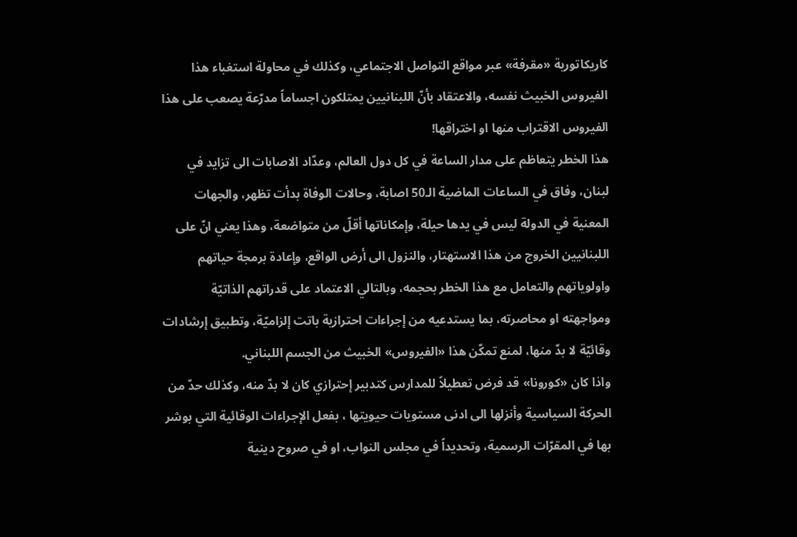كاريكاتورية «مقرفة» عبر مواقع التواصل الاجتماعي، وكذلك في محاولة استغباء هذا الفيروس الخبيث نفسه، والاعتقاد بأنّ اللبنانيين يمتلكون اجساماً مدرّعة يصعب على هذا الفيروس الاقتراب منها او اختراقها!
هذا الخطر يتعاظم على مدار الساعة في كل دول العالم، وعدّاد الاصابات الى تزايد في لبنان، وفاق في الساعات الماضية الـ50 اصابة، وحالات الوفاة بدأت تظهر، والجهات المعنية في الدولة ليس في يدها حيلة، وإمكاناتها أقلّ من متواضعة، وهذا يعني انّ على اللبنانيين الخروج من هذا الاستهتار، والنزول الى أرض الواقع، وإعادة برمجة حياتهم واولوياتهم والتعامل مع هذا الخطر بحجمه، وبالتالي الاعتماد على قدراتهم الذاتيّة ومواجهته او محاصرته، بما يستدعيه من إجراءات احترازية باتت إلزاميّة، وتطبيق إرشادات وقائيّة لا بدّ منها، لمنع تمكّن هذا «الفيروس» الخبيث من الجسم اللبناني.
واذا كان «كورونا» قد فرض تعطيلاً للمدارس كتدبير إحترازي كان لا بدّ منه، وكذلك حدّ من الحركة السياسية وأنزلها الى ادنى مستويات حيويتها ، بفعل الإجراءات الوقائية التي بوشر بها في المقرّات الرسمية، وتحديداً في مجلس النواب، او في صروح دينية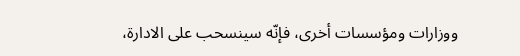ووزارات ومؤسسات أخرى، فإنّه سينسحب على الادارة،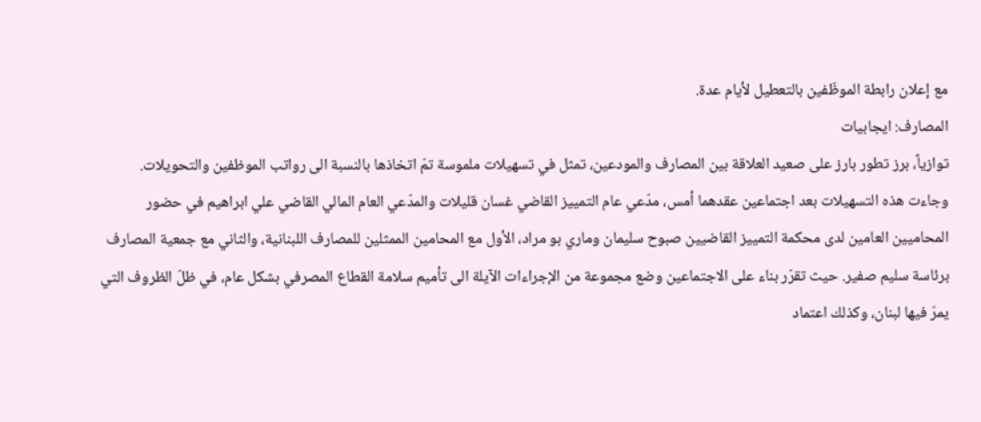مع إعلان رابطة الموظّفين بالتعطيل لأيام عدة.
المصارف: ايجابيات
توازياً، برز تطور بارز على صعيد العلاقة بين المصارف والمودعين، تمثل في تسهيلات ملموسة تمّ اتخاذها بالنسبة الى رواتب الموظفين والتحويلات.
وجاءت هذه التسهيلات بعد اجتماعين عقدهما أمس، مدّعي عام التمييز القاضي غسان قليلات والمدّعي العام المالي القاضي علي ابراهيم في حضور المحاميين العامين لدى محكمة التمييز القاضيين صبوح سليمان وماري بو مراد، الأول مع المحامين الممثلين للمصارف اللبنانية، والثاني مع جمعية المصارف برئاسة سليم صفير. حيث تقرّر بناء على الاجتماعين وضع مجموعة من الإجراءات الآيلة الى تأميم سلامة القطاع المصرفي بشكل عام، في ظلّ الظروف التي يمرّ فيها لبنان، وكذلك اعتماد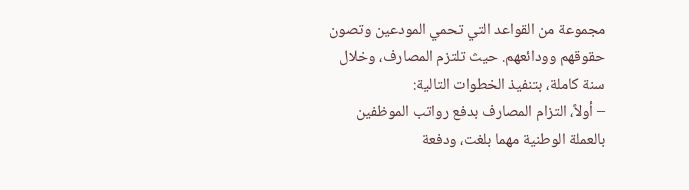مجموعة من القواعد التي تحمي المودعين وتصون حقوقهم وودائعهم. حيث تلتزم المصارف، وخلال سنة كاملة، بتنفيذ الخطوات التالية:
– أولاً، التزام المصارف بدفع رواتب الموظفين بالعملة الوطنية مهما بلغت، ودفعة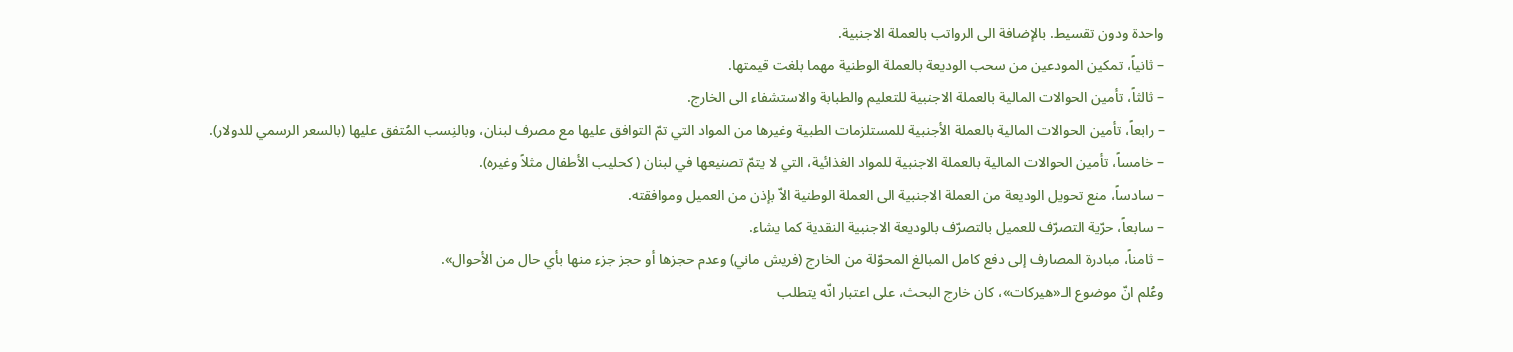واحدة ودون تقسيط. بالإضافة الى الرواتب بالعملة الاجنبية.
– ثانياً، تمكين المودعين من سحب الوديعة بالعملة الوطنية مهما بلغت قيمتها.
– ثالثاً، تأمين الحوالات المالية بالعملة الاجنبية للتعليم والطبابة والاستشفاء الى الخارج.
– رابعاً، تأمين الحوالات المالية بالعملة الأجنبية للمستلزمات الطبية وغيرها من المواد التي تمّ التوافق عليها مع مصرف لبنان، وبالنِسب المُتفق عليها (بالسعر الرسمي للدولار).
– خامساً، تأمين الحوالات المالية بالعملة الاجنبية للمواد الغذائية، التي لا يتمّ تصنيعها في لبنان ( كحليب الأطفال مثلاً وغيره).
– سادساً، منع تحويل الوديعة من العملة الاجنبية الى العملة الوطنية الاّ بإذن من العميل وموافقته.
– سابعاً، حرّية التصرّف للعميل بالتصرّف بالوديعة الاجنبية النقدية كما يشاء.
– ثامناً، مبادرة المصارف إلى دفع كامل المبالغ المحوّلة من الخارج (فريش ماني) وعدم حجزها أو حجز جزء منها بأي حال من الأحوال».
وعُلم انّ موضوع الـ«هيركات»، كان خارج البحث، على اعتبار انّه يتطلب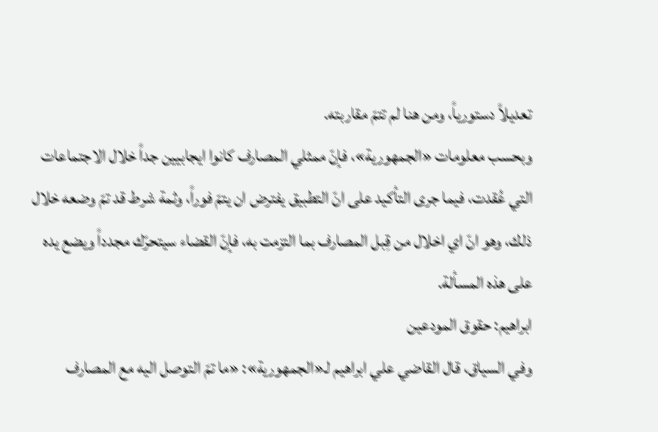تعديلاً دستورياً، ومن هنا لم تتمّ مقاربته.
وبحسب معلومات «الجمهورية»، فإنّ ممثلي المصارف كانوا ايجابيين جداً خلال الاجتماعات التي عُقدت، فيما جرى التأكيد على انّ التطبيق يفترض ان يتمّ فوراً، وثمة شرط قد تمّ وضعه خلال ذلك، وهو انّ اي اخلال من قِبل المصارف بما التزمت به، فإنّ القضاء سيتحرّك مجدداً ويضع يده على هذه المسألة.
ابراهيم: حقوق المودعين
وفي السياق، قال القاضي علي ابراهيم لـ«الجمهورية»: «ما تمّ التوصل اليه مع المصارف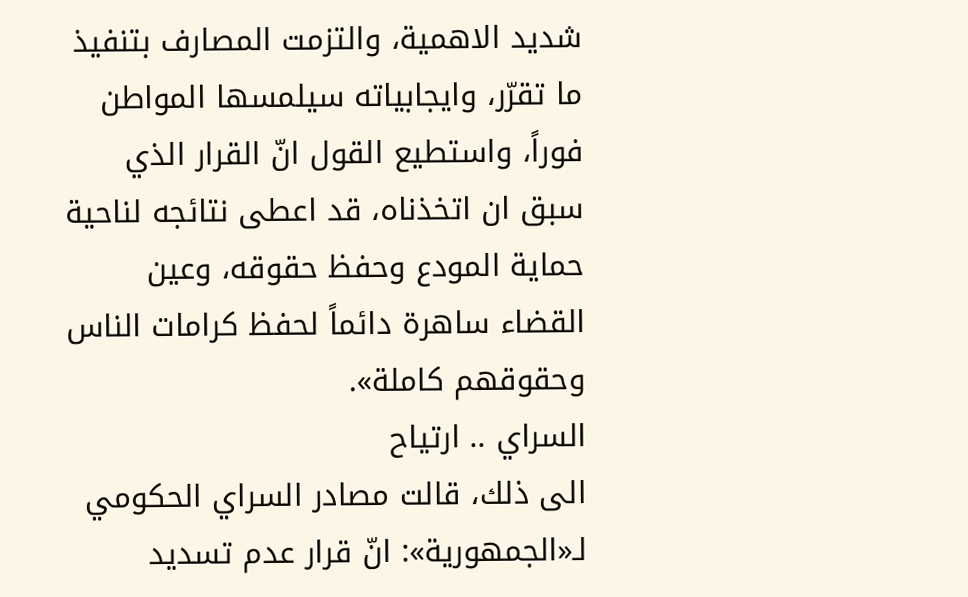شديد الاهمية، والتزمت المصارف بتنفيذ ما تقرّر، وايجابياته سيلمسها المواطن فوراً، واستطيع القول انّ القرار الذي سبق ان اتخذناه، قد اعطى نتائجه لناحية حماية المودع وحفظ حقوقه، وعين القضاء ساهرة دائماً لحفظ كرامات الناس وحقوقهم كاملة».
السراي .. ارتياح
الى ذلك، قالت مصادر السراي الحكومي لـ«الجمهورية»: انّ قرار عدم تسديد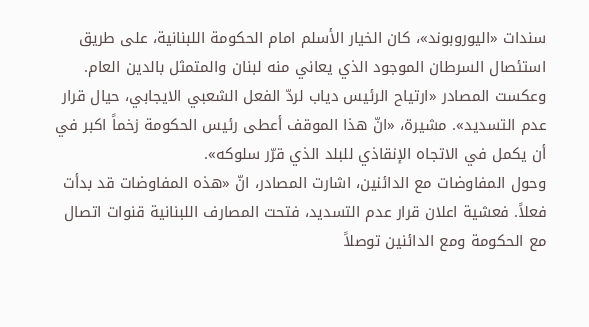سندات «اليوروبوند»، كان الخيار الأسلم امام الحكومة اللبنانية، على طريق استئصال السرطان الموجود الذي يعاني منه لبنان والمتمثل بالدين العام.
وعكست المصادر «ارتياح الرئيس دياب لردّ الفعل الشعبي الايجابي، حيال قرار عدم التسديد». مشيرة، «انّ هذا الموقف أعطى رئيس الحكومة زخماً اكبر في أن يكمل في الاتجاه الإنقاذي للبلد الذي قرّر سلوكه».
وحول المفاوضات مع الدائنين، اشارت المصادر، انّ «هذه المفاوضات قد بدأت فعلاً. فعشية اعلان قرار عدم التسديد، فتحت المصارف اللبنانية قنوات اتصال مع الحكومة ومع الدائنين توصلاً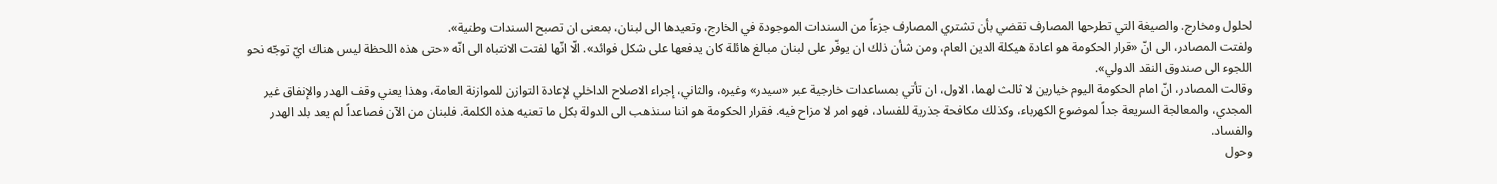لحلول ومخارج. والصيغة التي تطرحها المصارف تقضي بأن تشتري المصارف جزءاً من السندات الموجودة في الخارج، وتعيدها الى لبنان، بمعنى ان تصبح السندات وطنية».
ولفتت المصادر، الى انّ «قرار الحكومة هو اعادة هيكلة الدين العام، ومن شأن ذلك ان يوفّر على لبنان مبالغ هائلة كان يدفعها على شكل فوائد». الّا انّها لفتت الانتباه الى انّه «حتى هذه اللحظة ليس هناك ايّ توجّه نحو اللجوء الى صندوق النقد الدولي».
وقالت المصادر، انّ امام الحكومة اليوم خيارين لا ثالث لهما، الاول، ان تأتي بمساعدات خارجية عبر «سيدر» وغيره، والثاني، إجراء الاصلاح الداخلي لإعادة التوازن للموازنة العامة، وهذا يعني وقف الهدر والإنفاق غير المجدي، والمعالجة السريعة جداً لموضوع الكهرباء، وكذلك مكافحة جذرية للفساد، فهو امر لا مزاح فيه. فقرار الحكومة هو اننا سنذهب الى الدولة بكل ما تعنيه هذه الكلمة. فلبنان من الآن فصاعداً لم يعد بلد الهدر والفساد.
وحول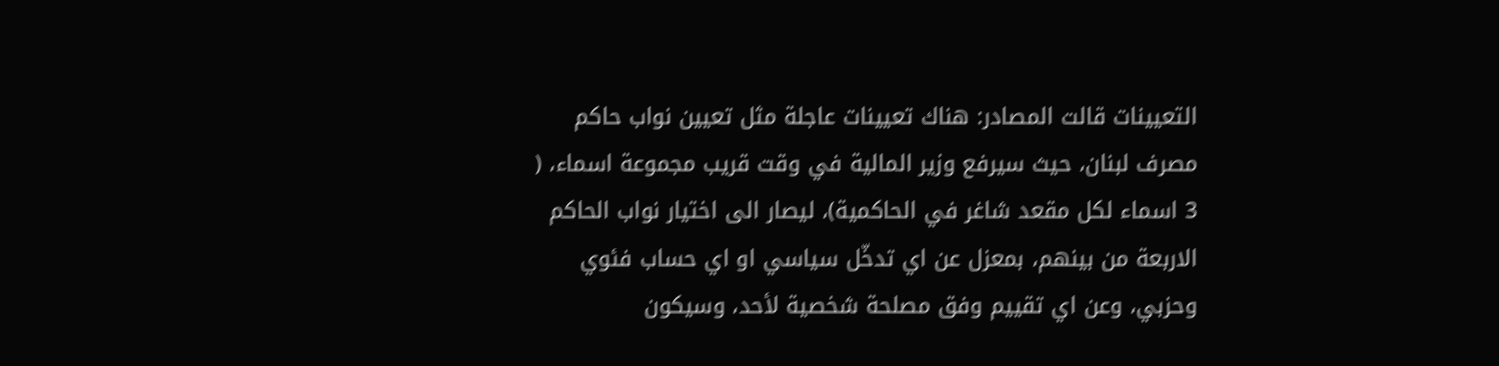التعيينات قالت المصادر: هناك تعيينات عاجلة مثل تعيين نواب حاكم مصرف لبنان، حيث سيرفع وزير المالية في وقت قريب مجموعة اسماء، ( 3 اسماء لكل مقعد شاغر في الحاكمية)، ليصار الى اختيار نواب الحاكم الاربعة من بينهم، بمعزل عن اي تدخّل سياسي او اي حساب فئوي وحزبي، وعن اي تقييم وفق مصلحة شخصية لأحد، وسيكون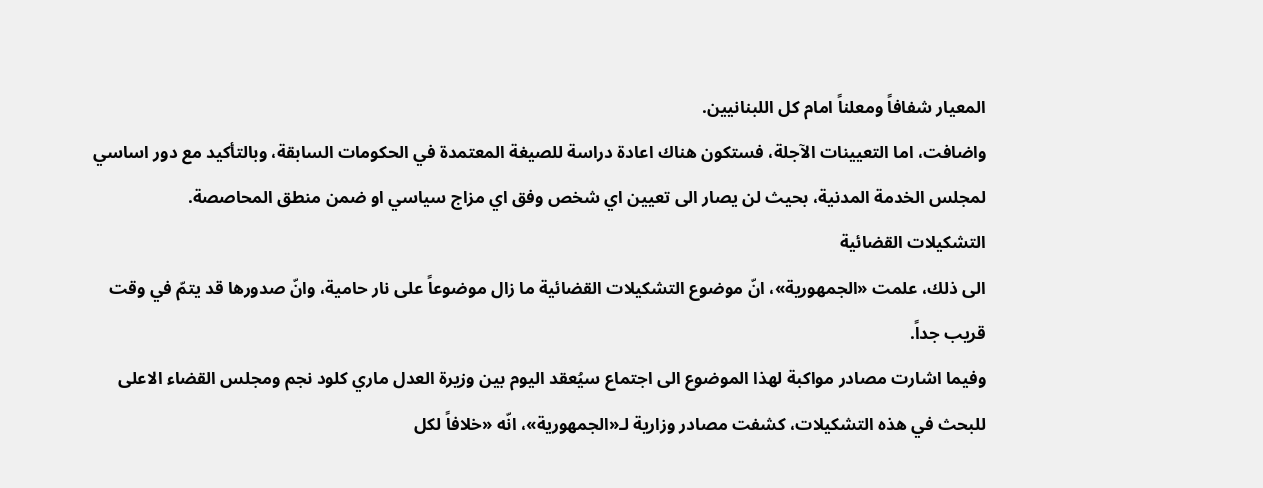المعيار شفافاً ومعلناً امام كل اللبنانيين.
واضافت، اما التعيينات الآجلة، فستكون هناك اعادة دراسة للصيغة المعتمدة في الحكومات السابقة، وبالتأكيد مع دور اساسي لمجلس الخدمة المدنية، بحيث لن يصار الى تعيين اي شخص وفق اي مزاج سياسي او ضمن منطق المحاصصة.
التشكيلات القضائية
الى ذلك، علمت «الجمهورية»، انّ موضوع التشكيلات القضائية ما زال موضوعاً على نار حامية، وانّ صدورها قد يتمّ في وقت قريب جداً.
وفيما اشارت مصادر مواكبة لهذا الموضوع الى اجتماع سيُعقد اليوم بين وزيرة العدل ماري كلود نجم ومجلس القضاء الاعلى للبحث في هذه التشكيلات، كشفت مصادر وزارية لـ«الجمهورية»، انّه «خلافاً لكل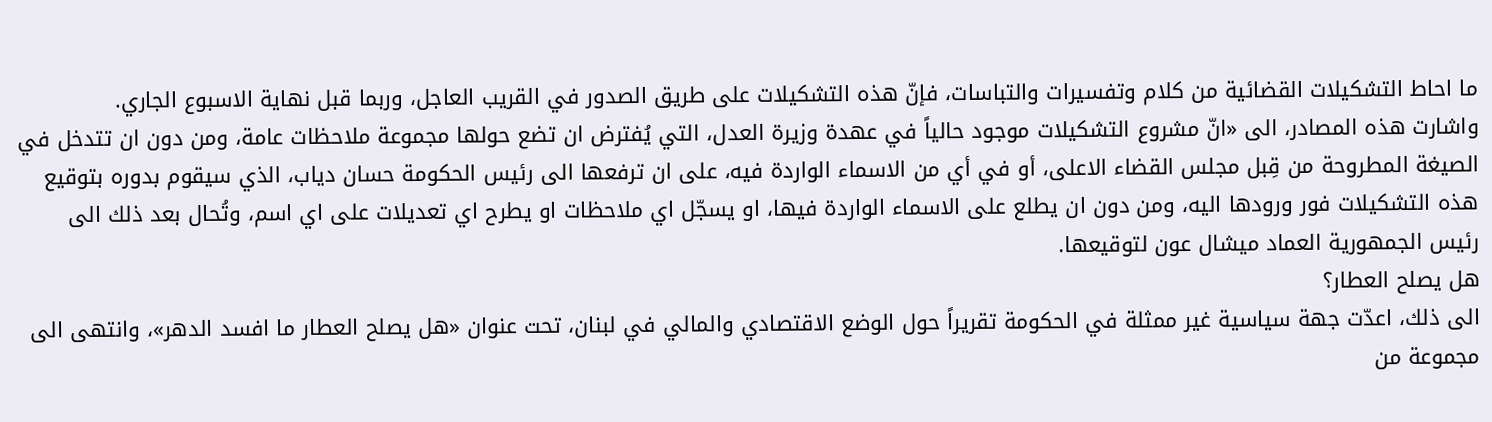ما احاط التشكيلات القضائية من كلام وتفسيرات والتباسات، فإنّ هذه التشكيلات على طريق الصدور في القريب العاجل، وربما قبل نهاية الاسبوع الجاري.
واشارت هذه المصادر، الى «انّ مشروع التشكيلات موجود حالياً في عهدة وزيرة العدل، التي يُفترض ان تضع حولها مجموعة ملاحظات عامة، ومن دون ان تتدخل في الصيغة المطروحة من قِبل مجلس القضاء الاعلى، أو في أي من الاسماء الواردة فيه، على ان ترفعها الى رئيس الحكومة حسان دياب، الذي سيقوم بدوره بتوقيع هذه التشكيلات فور ورودها اليه، ومن دون ان يطلع على الاسماء الواردة فيها، او يسجّل اي ملاحظات او يطرح اي تعديلات على اي اسم، وتُحال بعد ذلك الى رئيس الجمهورية العماد ميشال عون لتوقيعها.
هل يصلح العطار؟
الى ذلك، اعدّت جهة سياسية غير ممثلة في الحكومة تقريراً حول الوضع الاقتصادي والمالي في لبنان، تحت عنوان «هل يصلح العطار ما افسد الدهر»، وانتهى الى مجموعة من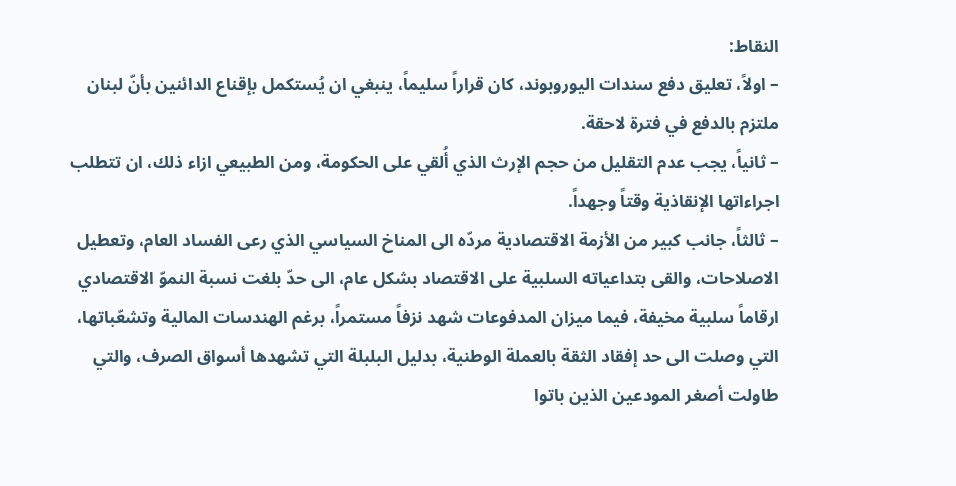النقاط:
– اولاً، تعليق دفع سندات اليوروبوند، كان قراراً سليماً، ينبغي ان يُستكمل بإقناع الدائنين بأنّ لبنان ملتزم بالدفع في فترة لاحقة.
– ثانياً، يجب عدم التقليل من حجم الإرث الذي أُلقي على الحكومة، ومن الطبيعي ازاء ذلك، ان تتطلب اجراءاتها الإنقاذية وقتاً وجهداً.
– ثالثاً، جانب كبير من الأزمة الاقتصادية مردّه الى المناخ السياسي الذي رعى الفساد العام، وتعطيل الاصلاحات، والقى بتداعياته السلبية على الاقتصاد بشكل عام، الى حدّ بلغت نسبة النموّ الاقتصادي ارقاماً سلبية مخيفة، فيما ميزان المدفوعات شهد نزفاً مستمراً، برغم الهندسات المالية وتشعّباتها، التي وصلت الى حد إفقاد الثقة بالعملة الوطنية، بدليل البلبلة التي تشهدها أسواق الصرف، والتي طاولت أصغر المودعين الذين باتوا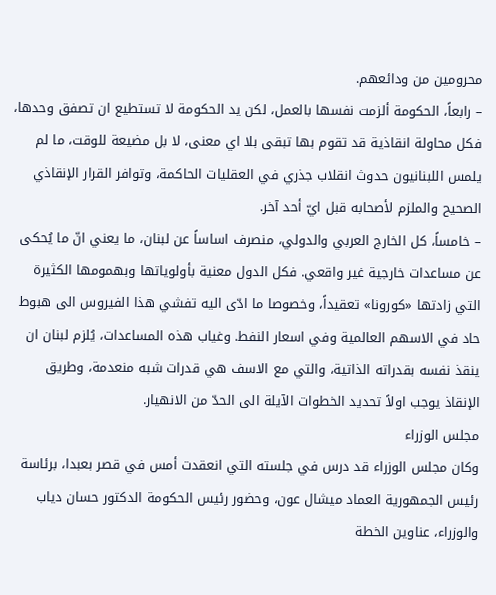محرومين من ودائعهم.
– رابعاً، الحكومة ألزمت نفسها بالعمل، لكن يد الحكومة لا تستطيع ان تصفق وحدها، فكل محاولة انقاذية قد تقوم بها تبقى بلا اي معنى، لا بل مضيعة للوقت، ما لم يلمس اللبنانيون حدوث انقلاب جذري في العقليات الحاكمة، وتوافر القرار الإنقاذي الصحيح والملزم لأصحابه قبل ايّ أحد آخر.
– خامساً، كل الخارج العربي والدولي، منصرف اساساً عن لبنان، ما يعني انّ ما يُحكى عن مساعدات خارجية غير واقعي. فكل الدول معنية بأولوياتها وبهمومها الكثيرة التي زادتها «كورونا» تعقيداً، وخصوصا ما ادّى اليه تفشي هذا الفيروس الى هبوط حاد في الاسهم العالمية وفي اسعار النفط. وغياب هذه المساعدات، يُلزم لبنان ان ينقذ نفسه بقدراته الذاتية، والتي مع الاسف هي قدرات شبه منعدمة، وطريق الإنقاذ يوجب اولاً تحديد الخطوات الآيلة الى الحدّ من الانهيار.
مجلس الوزراء
وكان مجلس الوزراء قد درس في جلسته التي انعقدت أمس في قصر بعبدا، برئاسة رئيس الجمهورية العماد ميشال عون، وحضور رئيس الحكومة الدكتور حسان دياب والوزراء، عناوين الخطة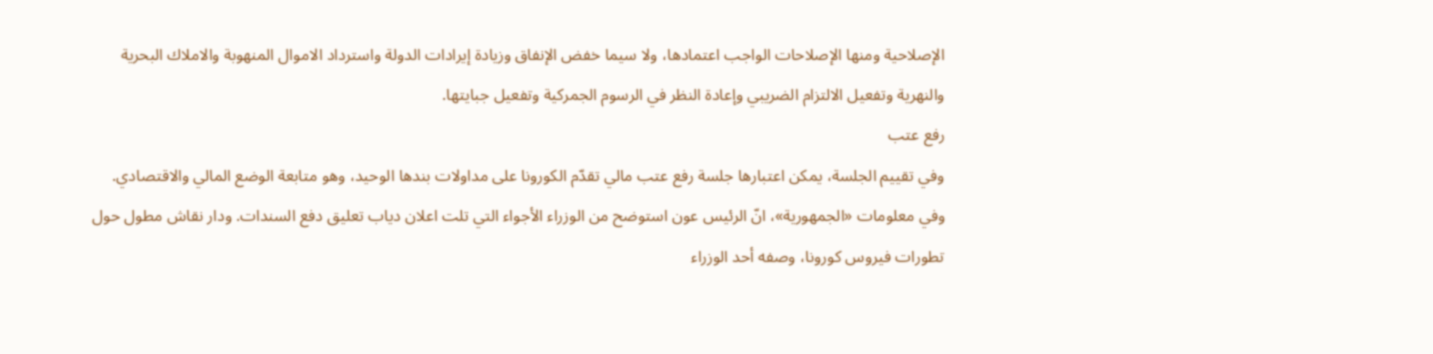الإصلاحية ومنها الإصلاحات الواجب اعتمادها، ولا سيما خفض الإنفاق وزيادة إيرادات الدولة واسترداد الاموال المنهوبة والاملاك البحرية والنهرية وتفعيل الالتزام الضريبي وإعادة النظر في الرسوم الجمركية وتفعيل جبايتها.
رفع عتب
وفي تقييم الجلسة، يمكن اعتبارها جلسة رفع عتب مالي تقدّم الكورونا على مداولات بندها الوحيد، وهو متابعة الوضع المالي والاقتصادي.
وفي معلومات «الجمهورية»، انّ الرئيس عون استوضح من الوزراء الأجواء التي تلت اعلان دياب تعليق دفع السندات. ودار نقاش مطول حول تطورات فيروس كورونا، وصفه أحد الوزراء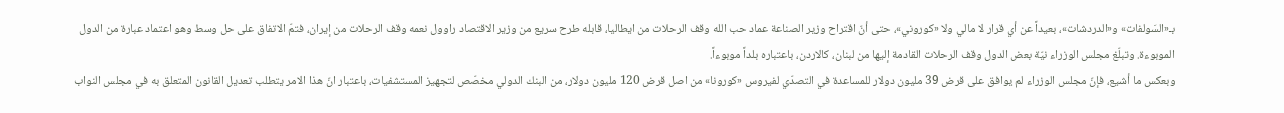بـ«السَولفات» و«الدردشات»، بعيداً عن أي قرار لا مالي ولا «كوروني»، حتى أنّ اقتراح وزير الصناعة عماد حب الله وقف الرحلات من ايطاليا، قابله طرح سريع من وزير الاقتصاد راوول نعمه وقف الرحلات من إيران، فتمّ الاتفاق على حل وسط وهو اعتماد عبارة من الدول الموبوءة. وتبلّغ مجلس الوزراء نيّة بعض الدول وقف الرحلات القادمة إليها من لبنان، كالاردن، باعتباره بلداً موبوءاً.
وبعكس ما أشيع، فإنّ مجلس الوزراء لم يوافق على قرض 39 مليون دولار للمساعدة في التصدّي لفيروس «كورونا» من اصل قرض 120 مليون دولار، من البنك الدولي مخصّص لتجهيز المستشفيات، باعتبار انّ هذا الامر يتطلب تعديل القانون المتعلق به في مجلس النواب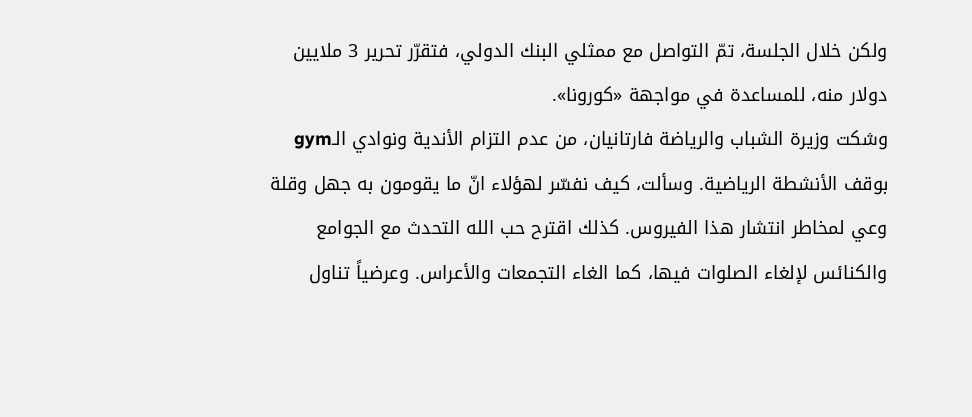ولكن خلال الجلسة، تمّ التواصل مع ممثلي البنك الدولي، فتقرّر تحرير 3 ملايين دولار منه، للمساعدة في مواجهة «كورونا».
وشكت وزيرة الشباب والرياضة فارتانيان، من عدم التزام الأندية ونوادي الـgym بوقف الأنشطة الرياضية. وسألت، كيف نفسّر لهؤلاء انّ ما يقومون به جهل وقلة وعي لمخاطر انتشار هذا الفيروس. كذلك اقترح حب الله التحدث مع الجوامع والكنائس لإلغاء الصلوات فيها، كما الغاء التجمعات والأعراس. وعرضياً تناول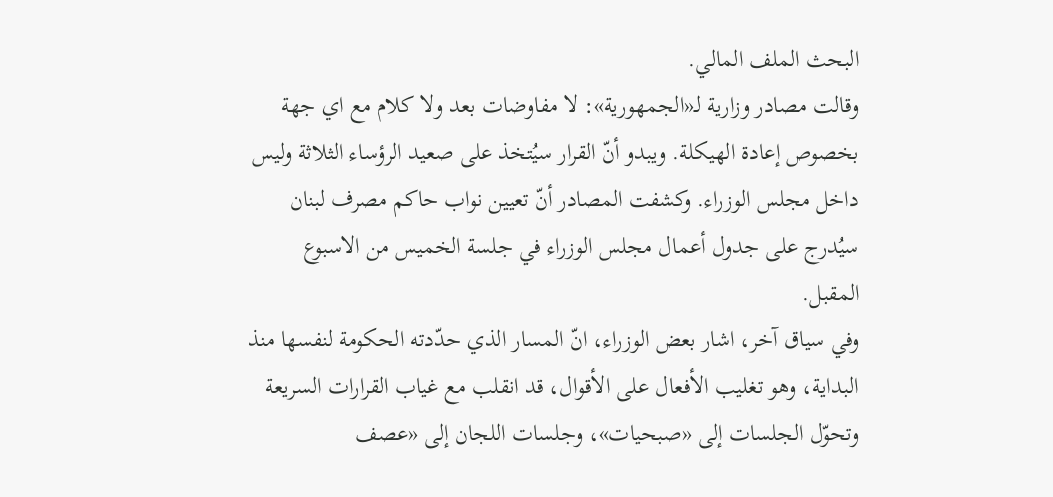البحث الملف المالي.
وقالت مصادر وزارية لـ«الجمهورية»: لا مفاوضات بعد ولا كلام مع اي جهة بخصوص إعادة الهيكلة. ويبدو أنّ القرار سيُتخذ على صعيد الرؤساء الثلاثة وليس داخل مجلس الوزراء. وكشفت المصادر أنّ تعيين نواب حاكم مصرف لبنان سيُدرج على جدول أعمال مجلس الوزراء في جلسة الخميس من الاسبوع المقبل.
وفي سياق آخر، اشار بعض الوزراء، انّ المسار الذي حدّدته الحكومة لنفسها منذ البداية، وهو تغليب الأفعال على الأقوال، قد انقلب مع غياب القرارات السريعة وتحوّل الجلسات إلى «صبحيات»، وجلسات اللجان إلى «عصف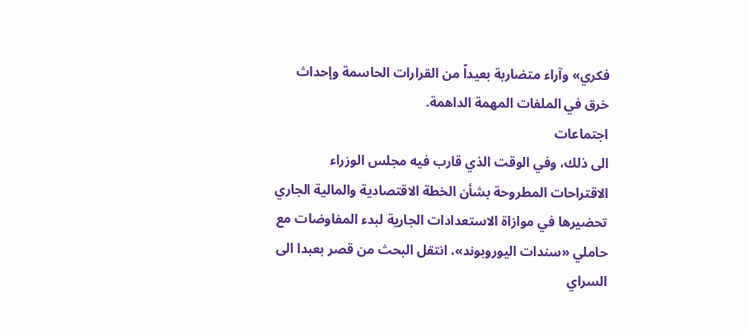فكري» وآراء متضاربة بعيداً من القرارات الحاسمة وإحداث خرق في الملفات المهمة الداهمة.
اجتماعات
الى ذلك، وفي الوقت الذي قارب فيه مجلس الوزراء الاقتراحات المطروحة بشأن الخطة الاقتصادية والمالية الجاري تحضيرها في موازاة الاستعدادات الجارية لبدء المفاوضات مع حاملي «سندات اليوروبوند»، انتقل البحث من قصر بعبدا الى السراي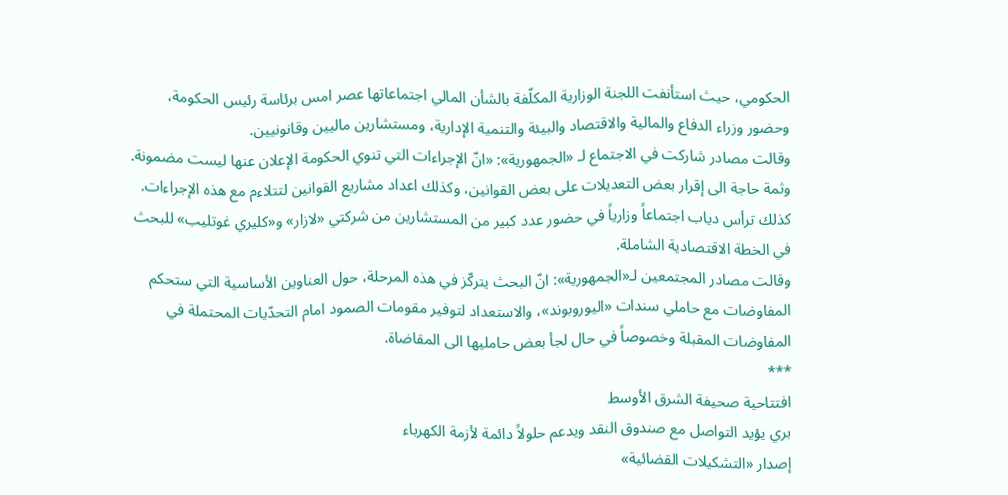الحكومي، حيث استأنفت اللجنة الوزارية المكلّفة بالشأن المالي اجتماعاتها عصر امس برئاسة رئيس الحكومة، وحضور وزراء الدفاع والمالية والاقتصاد والبيئة والتنمية الإدارية، ومستشارين ماليين وقانونيين.
وقالت مصادر شاركت في الاجتماع لـ «الجمهورية»: «انّ الإجراءات التي تنوي الحكومة الإعلان عنها ليست مضمونة. وثمة حاجة الى إقرار بعض التعديلات على بعض القوانين، وكذلك اعداد مشاريع القوانين لتتلاءم مع هذه الإجراءات.
كذلك ترأس دياب اجتماعاً وزارياً في حضور عدد كبير من المستشارين من شركتي «لازار» و«كليري غوتليب» للبحث في الخطة الاقتصادية الشاملة.
وقالت مصادر المجتمعين لـ«الجمهورية»: انّ البحث يتركّز في هذه المرحلة، حول العناوين الأساسية التي ستحكم المفاوضات مع حاملي سندات «اليوروبوند»، والاستعداد لتوفير مقومات الصمود امام التحدّيات المحتملة في المفاوضات المقبلة وخصوصاً في حال لجأ بعض حامليها الى المقاضاة.
***
افتتاحية صحيفة الشرق الأوسط
بري يؤيد التواصل مع صندوق النقد ويدعم حلولاً دائمة لأزمة الكهرباء
إصدار «التشكيلات القضائية»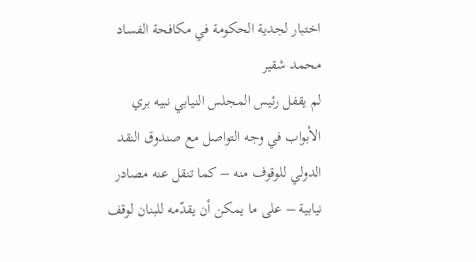اختبار لجدية الحكومة في مكافحة الفساد
محمد شقير
لم يقفل رئيس المجلس النيابي نبيه بري الأبواب في وجه التواصل مع صندوق النقد الدولي للوقوف منه – كما تنقل عنه مصادر نيابية – على ما يمكن أن يقدّمه للبنان لوقف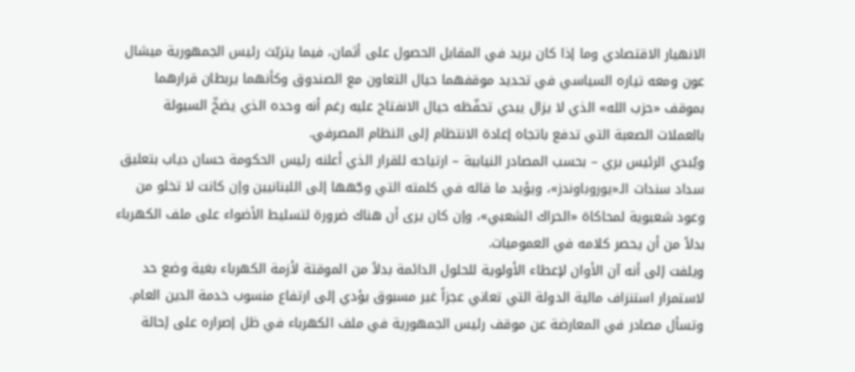الانهيار الاقتصادي وما إذا كان يريد في المقابل الحصول على أثمان، فيما يتريّث رئيس الجمهورية ميشال عون ومعه تياره السياسي في تحديد موقفهما حيال التعاون مع الصندوق وكأنهما يربطان قرارهما بموقف «حزب الله» الذي لا يزال يبدي تحفّظه حيال الانفتاح عليه رغم أنه وحده الذي يضخّ السيولة بالعملات الصعبة التي تدفع باتجاه إعادة الانتظام إلى النظام المصرفي.
ويُبدي الرئيس بري – بحسب المصادر النيابية – ارتياحه للقرار الذي أعلنه رئيس الحكومة حسان دياب بتعليق سداد سندات الـ«يوروباوندز»، ويؤيد ما قاله في كلمته التي وجّهها إلى اللبنانيين وإن كانت لا تخلو من وعود شعبوية لمحاكاة «الحراك الشعبي»، وإن كان يرى أن هناك ضرورة لتسليط الأضواء على ملف الكهرباء بدلاً من أن يحصر كلامه في العموميات.
ويلفت إلى أنه آن الأوان لإعطاء الأولوية للحلول الدائمة بدلاً من الموقتة لأزمة الكهرباء بغية وضع حد لاستمرار استنزاف مالية الدولة التي تعاني عجزاً غير مسبوق يؤدي إلى ارتفاع منسوب خدمة الدين العام.
وتسأل مصادر في المعارضة عن موقف رئيس الجمهورية في ملف الكهرباء في ظل إصراره على إحالة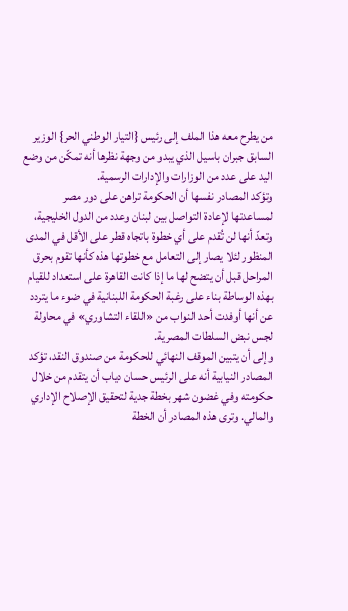من يطرح معه هذا الملف إلى رئيس {التيار الوطني الحر} الوزير السابق جبران باسيل الذي يبدو من وجهة نظرها أنه تمكّن من وضع اليد على عدد من الوزارات والإدارات الرسمية.
وتؤكد المصادر نفسها أن الحكومة تراهن على دور مصر لمساعدتها لإعادة التواصل بين لبنان وعدد من الدول الخليجية، وتعدّ أنها لن تُقدم على أي خطوة باتجاه قطر على الأقل في المدى المنظور لئلا يصار إلى التعامل مع خطوتها هذه كأنها تقوم بحرق المراحل قبل أن يتضح لها ما إذا كانت القاهرة على استعداد للقيام بهذه الوساطة بناء على رغبة الحكومة اللبنانية في ضوء ما يتردد عن أنها أوفدت أحد النواب من «اللقاء التشاوري» في محاولة لجس نبض السلطات المصرية.
وإلى أن يتبين الموقف النهائي للحكومة من صندوق النقد، تؤكد المصادر النيابية أنه على الرئيس حسان دياب أن يتقدم من خلال حكومته وفي غضون شهر بخطة جدية لتحقيق الإصلاح الإداري والمالي. وترى هذه المصادر أن الخطة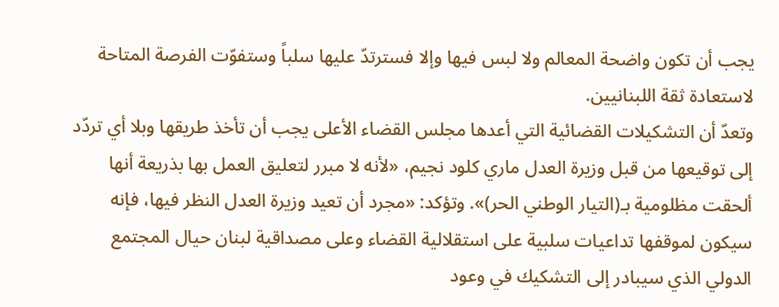يجب أن تكون واضحة المعالم ولا لبس فيها وإلا فسترتدّ عليها سلباً وستفوّت الفرصة المتاحة لاستعادة ثقة اللبنانيين.
وتعدّ أن التشكيلات القضائية التي أعدها مجلس القضاء الأعلى يجب أن تأخذ طريقها وبلا أي تردّد إلى توقيعها من قبل وزيرة العدل ماري كلود نجيم، «لأنه لا مبرر لتعليق العمل بها بذريعة أنها ألحقت مظلومية بـ(التيار الوطني الحر)». وتؤكد: «مجرد أن تعيد وزيرة العدل النظر فيها، فإنه سيكون لموقفها تداعيات سلبية على استقلالية القضاء وعلى مصداقية لبنان حيال المجتمع الدولي الذي سيبادر إلى التشكيك في وعود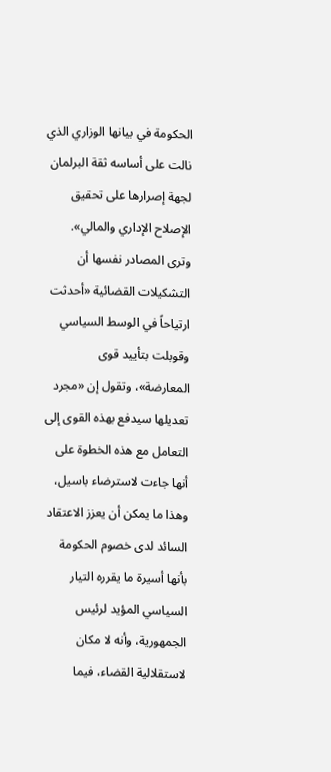الحكومة في بيانها الوزاري الذي نالت على أساسه ثقة البرلمان لجهة إصرارها على تحقيق الإصلاح الإداري والمالي».
وترى المصادر نفسها أن التشكيلات القضائية «أحدثت ارتياحاً في الوسط السياسي وقوبلت بتأييد قوى المعارضة»، وتقول إن «مجرد تعديلها سيدفع بهذه القوى إلى التعامل مع هذه الخطوة على أنها جاءت لاسترضاء باسيل، وهذا ما يمكن أن يعزز الاعتقاد السائد لدى خصوم الحكومة بأنها أسيرة ما يقرره التيار السياسي المؤيد لرئيس الجمهورية، وأنه لا مكان لاستقلالية القضاء، فيما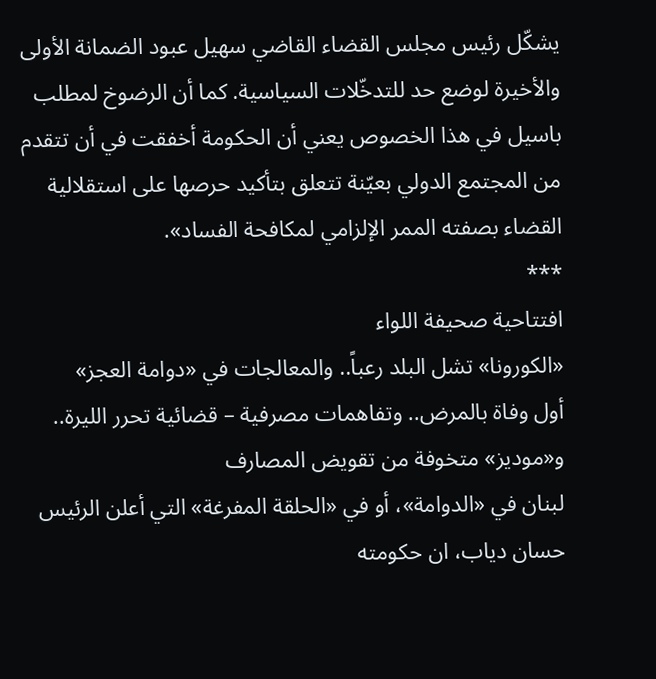يشكّل رئيس مجلس القضاء القاضي سهيل عبود الضمانة الأولى والأخيرة لوضع حد للتدخّلات السياسية. كما أن الرضوخ لمطلب باسيل في هذا الخصوص يعني أن الحكومة أخفقت في أن تتقدم من المجتمع الدولي بعيّنة تتعلق بتأكيد حرصها على استقلالية القضاء بصفته الممر الإلزامي لمكافحة الفساد».
***
افتتاحية صحيفة اللواء
«الكورونا» تشل البلد رعباً.. والمعالجات في «دوامة العجز»
أول وفاة بالمرض.. وتفاهمات مصرفية – قضائية تحرر الليرة.. و«موديز» متخوفة من تقويض المصارف
لبنان في «الدوامة»، أو في «الحلقة المفرغة» التي أعلن الرئيس حسان دياب، ان حكومته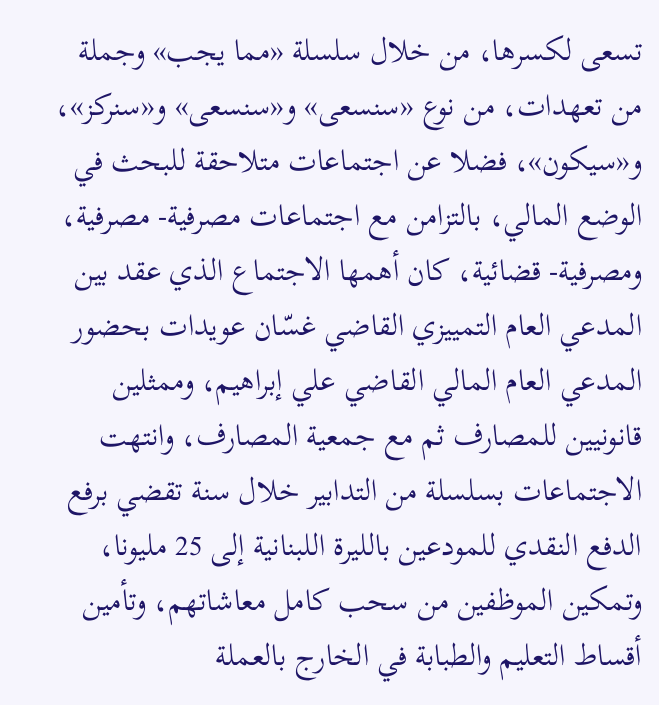تسعى لكسرها، من خلال سلسلة «مما يجب» وجملة من تعهدات، من نوع «سنسعى» و«سنسعى» و«سنركز»، و«سيكون»، فضلا عن اجتماعات متلاحقة للبحث في الوضع المالي، بالتزامن مع اجتماعات مصرفية- مصرفية، ومصرفية- قضائية، كان أهمها الاجتماع الذي عقد بين المدعي العام التمييزي القاضي غسّان عويدات بحضور المدعي العام المالي القاضي علي إبراهيم، وممثلين قانونيين للمصارف ثم مع جمعية المصارف، وانتهت الاجتماعات بسلسلة من التدابير خلال سنة تقضي برفع الدفع النقدي للمودعين بالليرة اللبنانية إلى 25 مليونا، وتمكين الموظفين من سحب كامل معاشاتهم، وتأمين أقساط التعليم والطبابة في الخارج بالعملة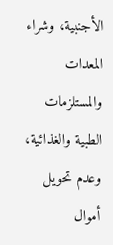الأجنبية، وشراء المعدات والمستلزمات الطبية والغذائية، وعدم تحويل أموال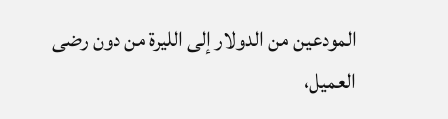المودعين من الدولار إلى الليرة من دون رضى العميل،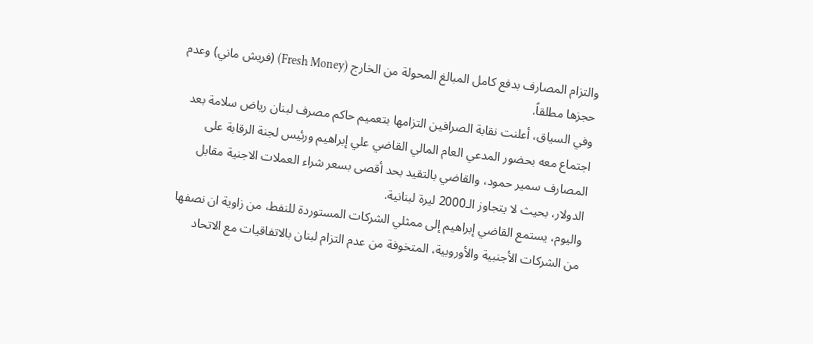والتزام المصارف بدفع كامل المبالغ المحولة من الخارج (Fresh Money) (فريش ماني) وعدم حجزها مطلقاً.
وفي السياق، أعلنت نقابة الصرافين التزامها بتعميم حاكم مصرف لبنان رياض سلامة بعد اجتماع معه بحضور المدعي العام المالي القاضي علي إبراهيم ورئيس لجنة الرقابة على المصارف سمير حمود، والقاضي بالتقيد بحد أقصى بسعر شراء العملات الاجنية مقابل الدولار، بحيث لا يتجاوز الـ2000 ليرة لبنانية.
واليوم، يستمع القاضي إبراهيم إلى ممثلي الشركات المستوردة للنفط، من زاوية ان نصفها من الشركات الأجنبية والأوروبية، المتخوفة من عدم التزام لبنان بالاتفاقيات مع الاتحاد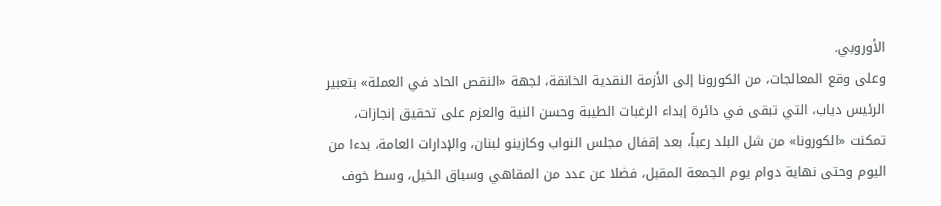الأوروبي.
وعلى وقع المعالجات، من الكورونا إلى الأزمة النقدية الخانقة، لجهة «النقص الحاد في العملة» بتعبير الرئيس دياب، التي تبقى في دائرة إبداء الرغبات الطيبة وحسن النية والعزم على تحقيق إنجازات، تمكنت «الكورونا» من شل البلد رعباً، بعد إقفال مجلس النواب وكازينو لبنان، والإدارات العامة، بدءا من اليوم وحتى نهاية دوام يوم الجمعة المقبل، فضلا عن عدد من المقاهي وسباق الخيل، وسط خوف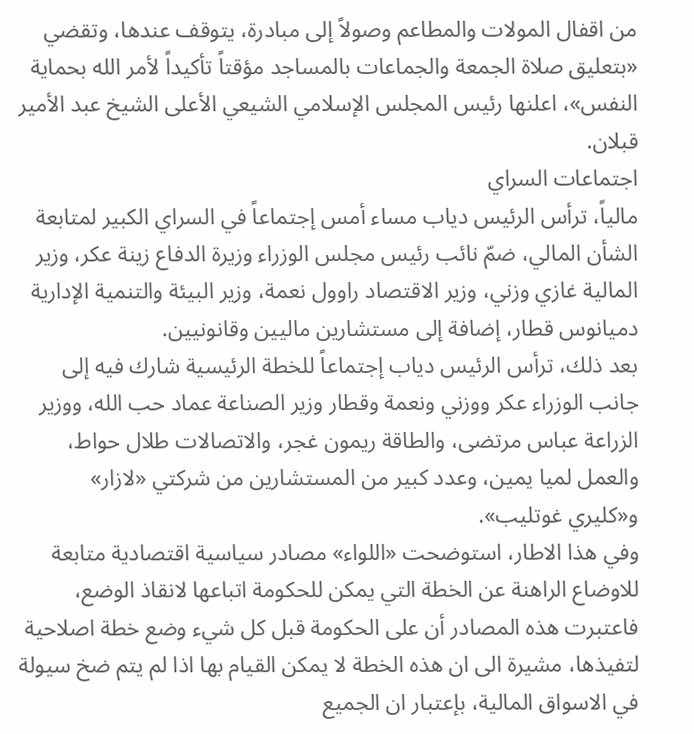من اقفال المولات والمطاعم وصولاً إلى مبادرة، يتوقف عندها، وتقضي «بتعليق صلاة الجمعة والجماعات بالمساجد مؤقتاً تأكيداً لأمر الله بحماية النفس»، اعلنها رئيس المجلس الإسلامي الشيعي الأعلى الشيخ عبد الأمير قبلان.
اجتماعات السراي
مالياً، ترأس الرئيس دياب مساء أمس إجتماعاً في السراي الكبير لمتابعة الشأن المالي، ضمّ نائب رئيس مجلس الوزراء وزيرة الدفاع زينة عكر، وزير المالية غازي وزني، وزير الاقتصاد راوول نعمة، وزير البيئة والتنمية الإدارية دميانوس قطار، إضافة إلى مستشارين ماليين وقانونيين.
بعد ذلك، ترأس الرئيس دياب إجتماعاً للخطة الرئيسية شارك فيه إلى جانب الوزراء عكر ووزني ونعمة وقطار وزير الصناعة عماد حب الله، ووزير الزراعة عباس مرتضى، والطاقة ريمون غجر، والاتصالات طلال حواط، والعمل لميا يمين، وعدد كبير من المستشارين من شركتي «لازار» و«كليري غوتليب».
وفي هذا الاطار، استوضحت «اللواء» مصادر سياسية اقتصادية متابعة للاوضاع الراهنة عن الخطة التي يمكن للحكومة اتباعها لانقاذ الوضع، فاعتبرت هذه المصادر أن على الحكومة قبل كل شيء وضع خطة اصلاحية لتفيذها، مشيرة الى ان هذه الخطة لا يمكن القيام بها اذا لم يتم ضخ سيولة في الاسواق المالية، بإعتبار ان الجميع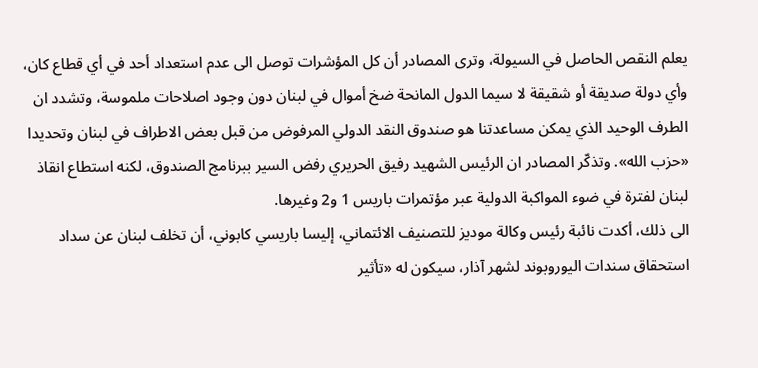يعلم النقص الحاصل في السيولة، وترى المصادر أن كل المؤشرات توصل الى عدم استعداد أحد في أي قطاع كان، وأي دولة صديقة أو شقيقة لا سيما الدول المانحة ضخ أموال في لبنان دون وجود اصلاحات ملموسة، وتشدد ان الطرف الوحيد الذي يمكن مساعدتنا هو صندوق النقد الدولي المرفوض من قبل بعض الاطراف في لبنان وتحديدا «حزب الله». وتذكّر المصادر ان الرئيس الشهيد رفيق الحريري رفض السير ببرنامج الصندوق، لكنه استطاع انقاذ لبنان لفترة في ضوء المواكبة الدولية عبر مؤتمرات باريس 1 و2 وغيرها.
الى ذلك، أكدت نائبة رئيس وكالة موديز للتصنيف الائتماني، إليسا باريسي كابوني، أن تخلف لبنان عن سداد استحقاق سندات اليوروبوند لشهر آذار، سيكون له «تأثير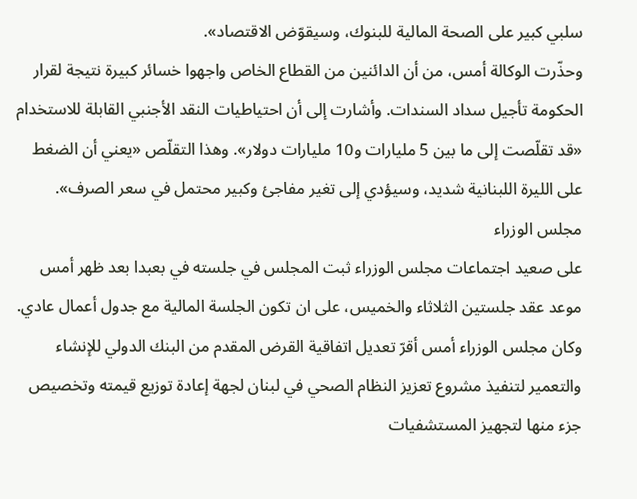سلبي كبير على الصحة المالية للبنوك، وسيقوّض الاقتصاد».
وحذّرت الوكالة أمس، من أن الدائنين من القطاع الخاص واجهوا خسائر كبيرة نتيجة لقرار الحكومة تأجيل سداد السندات. وأشارت إلى أن احتياطيات النقد الأجنبي القابلة للاستخدام «قد تقلّصت إلى ما بين 5 مليارات و10 مليارات دولار». وهذا التقلّص «يعني أن الضغط على الليرة اللبنانية شديد، وسيؤدي إلى تغير مفاجئ وكبير محتمل في سعر الصرف».
مجلس الوزراء
على صعيد اجتماعات مجلس الوزراء ثبت المجلس في جلسته في بعبدا بعد ظهر أمس موعد عقد جلستين الثلاثاء والخميس، على ان تكون الجلسة المالية مع جدول أعمال عادي.
وكان مجلس الوزراء أمس أقرّ تعديل اتفاقية القرض المقدم من البنك الدولي للإنشاء والتعمير لتنفيذ مشروع تعزيز النظام الصحي في لبنان لجهة إعادة توزيع قيمته وتخصيص جزء منها لتجهيز المستشفيات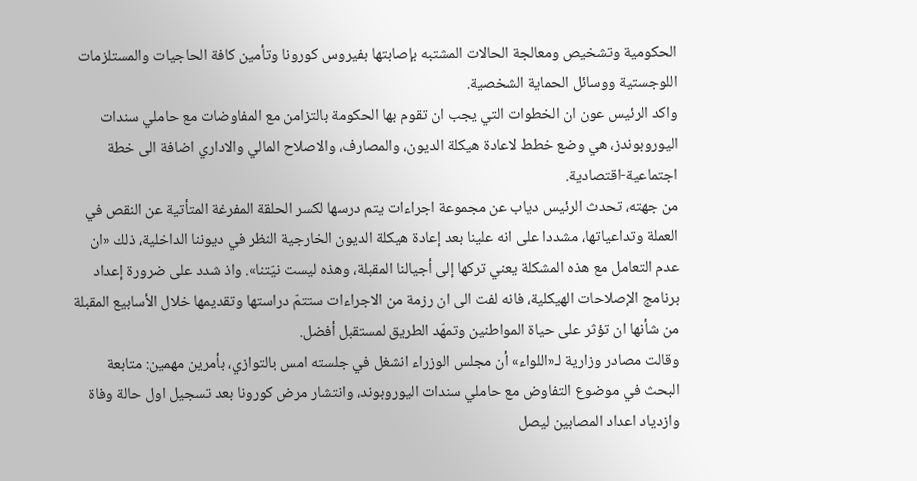الحكومية وتشخيص ومعالجة الحالات المشتبه بإصابتها بفيروس كورونا وتأمين كافة الحاجيات والمستلزمات اللوجستية ووسائل الحماية الشخصية.
واكد الرئيس عون ان الخطوات التي يجب ان تقوم بها الحكومة بالتزامن مع المفاوضات مع حاملي سندات اليوروبوندز، هي وضع خطط لاعادة هيكلة الديون، والمصارف، والاصلاح المالي والاداري اضافة الى خطة اجتماعية-اقتصادية.
من جهته، تحدث الرئيس دياب عن مجموعة اجراءات يتم درسها لكسر الحلقة المفرغة المتأتية عن النقص في العملة وتداعياتها، مشددا على انه علينا بعد إعادة هيكلة الديون الخارجية النظر في ديوننا الداخلية، ذلك «ان عدم التعامل مع هذه المشكلة يعني تركها إلى أجيالنا المقبلة، وهذه ليست نيّتنا». واذ شدد على ضرورة إعداد برنامج الإصلاحات الهيكلية، فانه لفت الى ان رزمة من الاجراءات ستتمّ دراستها وتقديمها خلال الأسابيع المقبلة من شأنها ان تؤثر على حياة المواطنين وتمهّد الطريق لمستقبل أفضل.
وقالت مصادر وزارية لـ«اللواء» أن مجلس الوزراء انشغل في جلسته امس بالتوازي، بأمرين مهمين: متابعة البحث في موضوع التفاوض مع حاملي سندات اليوروبوند، وانتشار مرض كورونا بعد تسجيل اول حالة وفاة وازدياد اعداد المصابين ليصل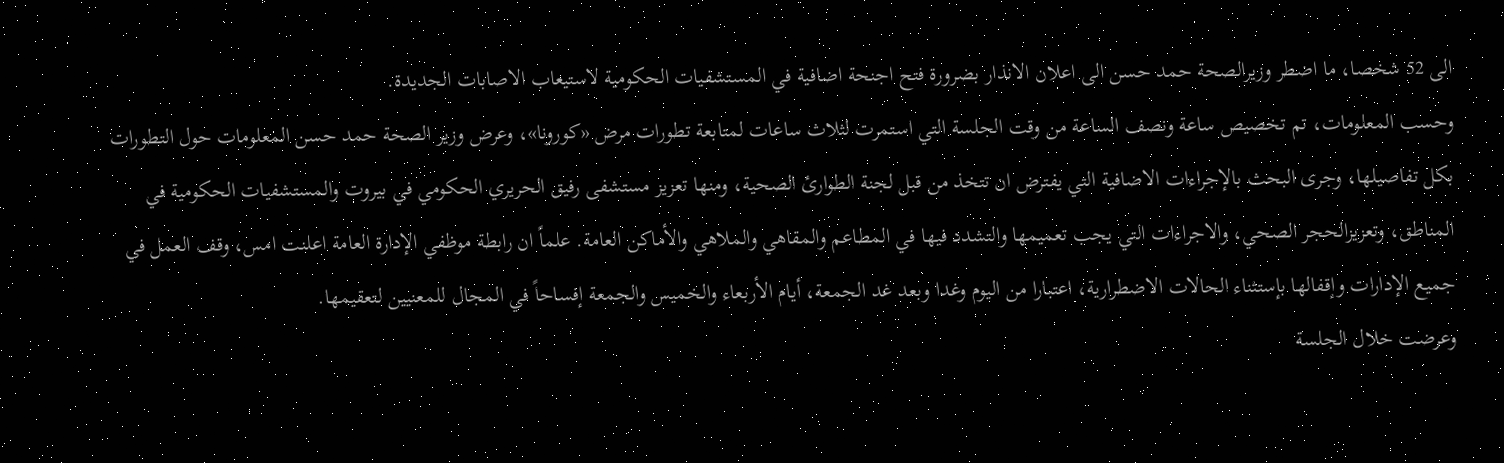الى 52 شخصا، ما اضطر وزيرالصحة حمد حسن الى اعلان الانذار بضرورة فتح اجنحة اضافية في المستشفيات الحكومية لاستيعاب الاصابات الجديدة.
وحسب المعلومات، تم تخصيص ساعة ونصف الساعة من وقت الجلسة التي استمرت لثلاث ساعات لمتابعة تطورات مرض «كورونا»، وعرض وزير الصحة حمد حسن المعلومات حول التطورات بكل تفاصيلها، وجرى البحث بالإجراءات الاضافية التي يفترض ان تتخذ من قبل لجنة الطوارئ الصحية، ومنها تعزيز مستشفى رفيق الحريري الحكومي في بيروت والمستشفيات الحكومية في المناطق، وتعزيزالحجر الصحي، والاجراءات التي يجب تعميمها والتشدد فيها في المطاعم والمقاهي والملاهي والأماكن العامة. علماً ان رابطة موظفي الإدارة العامة اعلنت امس، وقف العمل في جميع الإدارات وإقفالها بإستثناء الحالات الاضطرارية، اعتبارا من اليوم وغدا وبعد غد الجمعة، أيام الأربعاء والخميس والجمعة إفساحاً في المجال للمعنيين لتعقيمها.
وعرضت خلال الجلسة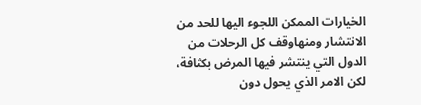الخيارات الممكن اللجوء اليها للحد من الانتشار ومنهاوقف كل الرحلات من الدول التي ينتشر فيها المرض بكثافة، لكن الامر الذي يحول دون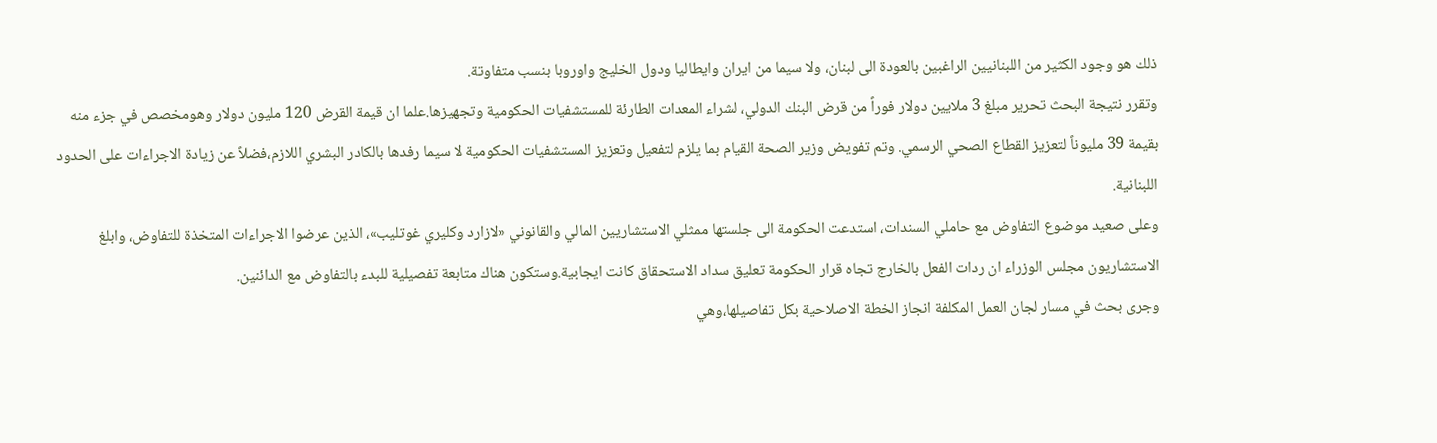ذلك هو وجود الكثير من اللبنانيين الراغبين بالعودة الى لبنان، ولا سيما من ايران وايطاليا ودول الخليج واوروبا بنسب متفاوتة.
وتقرر نتيجة البحث تحرير مبلغ 3 ملايين دولار فوراً من قرض البنك الدولي، لشراء المعدات الطارئة للمستشفيات الحكومية وتجهيزها.علما ان قيمة القرض 120 مليون دولار وهومخصص في جزء منه بقيمة 39 مليوناً لتعزيز القطاع الصحي الرسمي. وتم تفويض وزير الصحة القيام بما يلزم لتفعيل وتعزيز المستشفيات الحكومية لا سيما رفدها بالكادر البشري اللازم،فضلاً عن زيادة الاجراءات على الحدود اللبنانية.
وعلى صعيد موضوع التفاوض مع حاملي السندات، استدعت الحكومة الى جلستها ممثلي الاستشاريين المالي والقانوني «لازارد وكليري غوتليب»، الذين عرضوا الاجراءات المتخذة للتفاوض، وابلغ الاستشاريون مجلس الوزراء ان ردات الفعل بالخارج تجاه قرار الحكومة تعليق سداد الاستحقاق كانت ايجابية.وستكون هناك متابعة تفصيلية للبدء بالتفاوض مع الدائنين.
وجرى بحث في مسار لجان العمل المكلفة انجاز الخطة الاصلاحية بكل تفاصيلها،وهي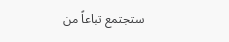ستجتمع تباعاً من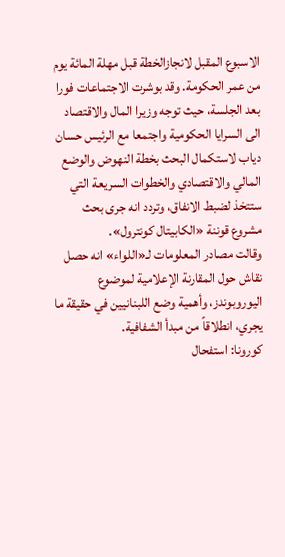الاسبوع المقبل لانجازالخطة قبل مهلة المائة يوم من عمر الحكومة. وقد بوشرت الاجتماعات فورا بعد الجلسة، حيث توجه وزيرا المال والاقتصاد الى السرايا الحكومية واجتمعا مع الرئيس حسان دياب لاستكمال البحث بخطة النهوض والوضع المالي والاقتصادي والخطوات السريعة التي ستتخذ لضبط الانفاق، وتردد انه جرى بحث مشروع قوننة «الكابيتال كونترول».
وقالت مصادر المعلومات لـ«اللواء» انه حصل نقاش حول المقارنة الإعلامية لموضوع اليوروبوندز، وأهمية وضع اللبنانيين في حقيقة ما يجري، انطلاقاً من مبدأ الشفافية.
كورونا: استفحال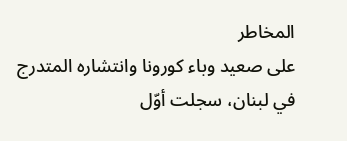المخاطر
على صعيد وباء كورونا وانتشاره المتدرج في لبنان، سجلت أوّل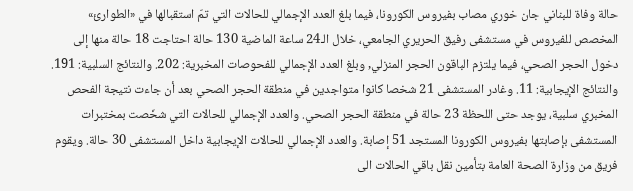حالة وفاة للبناني جان خوري مصاب بفيروس الكورونا، فيما بلغ العدد الإجمالي للحالات التي تمّ استقبالها في «الطوارئ» المخصص للفيروس في مستشفى رفيق الحريري الجامعي، خلال الـ24 ساعة الماضية 130 حالة احتاجت 18 حالة منها إلى دخول الحجر الصحي، فيما يلتزم الباقون الحجر المنزلي, وبلغ العدد الإجمالي للفحوصات المخبرية: 202. والنتائج السلبية: 191. والنتائج الإيجابية: 11. وغادر المستشفى 21 شخصا كانوا متواجدين في منطقة الحجر الصحي بعد أن جاءت نتيجة الفحص المخبري سلبية، يوجد حتى اللحظة 23 حالة في منطقة الحجر الصحي. والعدد الإجمالي للحالات التي شخّصت بمختبرات المستشفى بإصابتها بفيروس الكورونا المستجد 51 إصابة. والعدد الإجمالي للحالات الإيجابية داخل المستشفى 30 حالة. ويقوم فريق من وزارة الصحة العامة بتأمين نقل باقي الحالات الى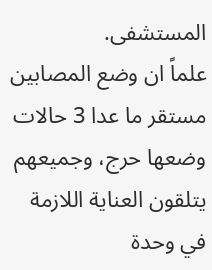المستشفى.
علماً ان وضع المصابين مستقر ما عدا 3 حالات وضعها حرج، وجميعهم يتلقون العناية اللازمة في وحدة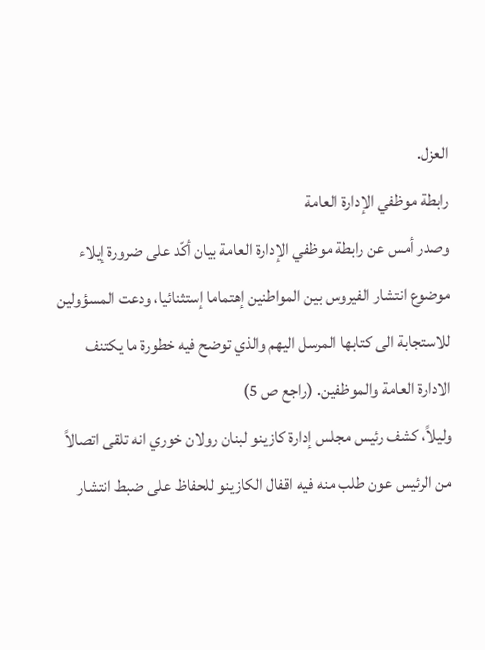العزل.
رابطة موظفي الإدارة العامة
وصدر أمس عن رابطة موظفي الإدارة العامة بيان أكّد على ضرورة إيلاء موضوع انتشار الفيروس بين المواطنين إهتماما إستثنائيا، ودعت المسؤولين للاستجابة الى كتابها المرسل اليهم والذي توضح فيه خطورة ما يكتنف الادارة العامة والموظفين. (راجع ص 5)
وليلاً، كشف رئيس مجلس إدارة كازينو لبنان رولان خوري انه تلقى اتصالاً من الرئيس عون طلب منه فيه اقفال الكازينو للحفاظ على ضبط انتشار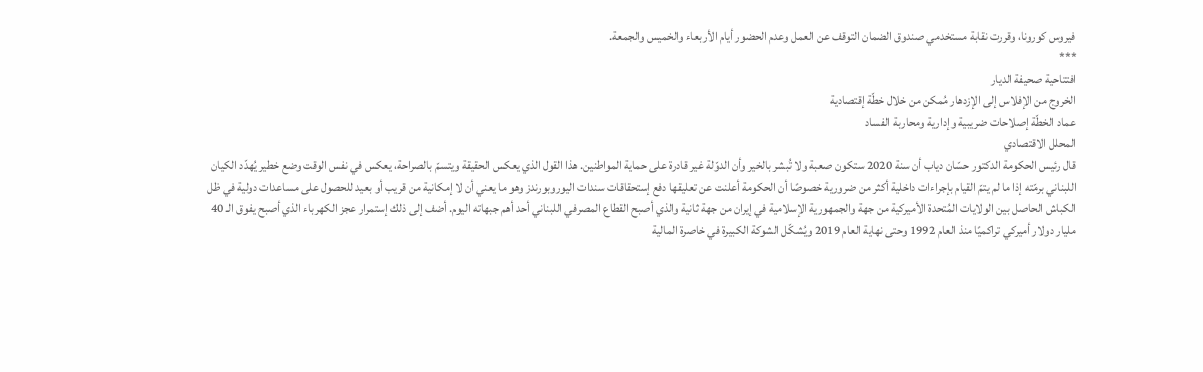فيروس كورونا، وقررت نقابة مستخدمي صندوق الضمان التوقف عن العمل وعدم الحضور أيام الأربعاء والخميس والجمعة.
***
افتتاحية صحيفة الديار
الخروج من الإفلاس إلى الإزدهار مُمكن من خلال خطّة إقتصادية
عماد الخطّة إصلاحات ضريبية وإدارية ومحاربة الفساد
المحلل الاقتصادي
قال رئيس الحكومة الدكتور حسّان دياب أن سنة 2020 ستكون صعبة ولا تُبشر بالخير وأن الدوّلة غير قادرة على حماية المواطنين. هذا القول الذي يعكس الحقيقة ويتسمّ بالصراحة، يعكس في نفس الوقت وضع خطير يُهدّد الكيان اللبناني برمّته إذا ما لم يتمّ القيام بإجراءات داخلية أكثر من ضرورية خصوصًا أن الحكومة أعلنت عن تعليقها دفع إستحقاقات سندات اليوروبورندز وهو ما يعني أن لا إمكانية من قريب أو بعيد للحصول على مساعدات دولية في ظل الكباش الحاصل بين الولايات المُتحدة الأميركية من جهة والجمهورية الإسلامية في إيران من جهة ثانية والذي أصبح القطاع المصرفي اللبناني أحد أهم جبهاته اليوم. أضف إلى ذلك إستمرار عجز الكهرباء الذي أصبح يفوق الـ 40 مليار دولار أميركي تراكميًا منذ العام 1992 وحتى نهاية العام 2019 ويُشكّل الشوكة الكبيرة في خاصرة المالية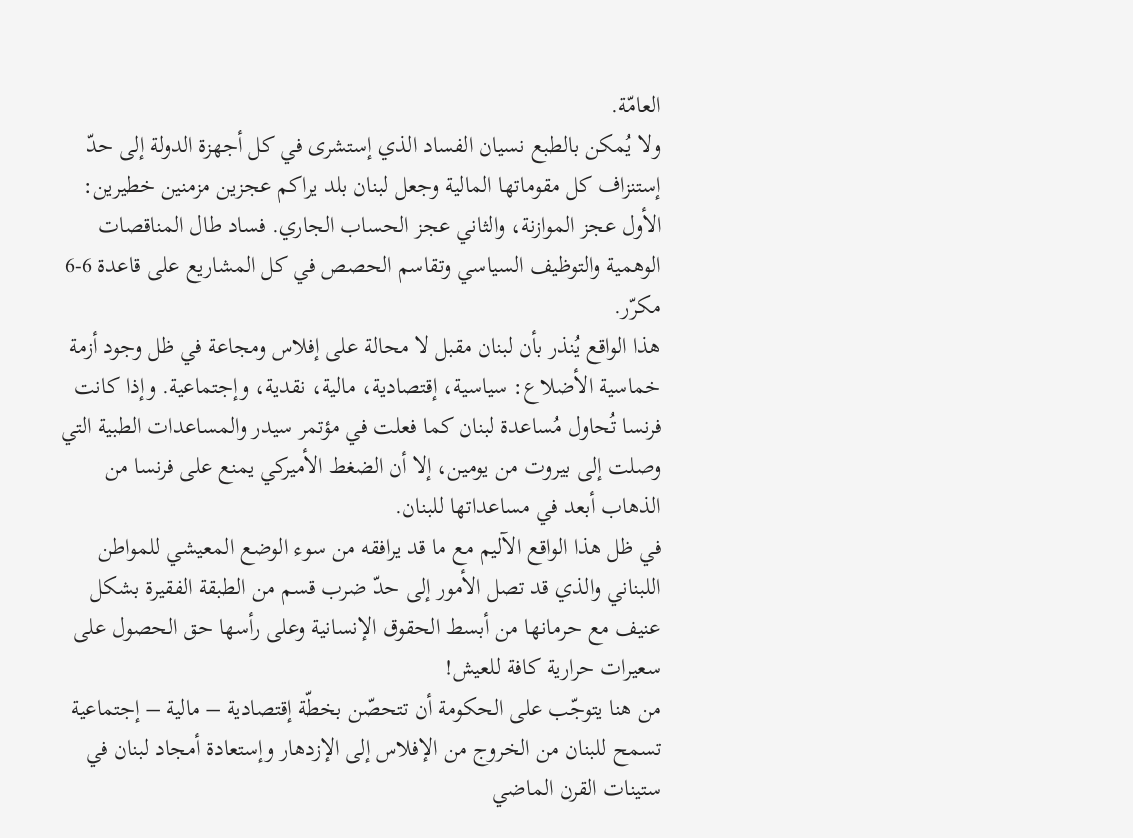العامّة.
ولا يُمكن بالطبع نسيان الفساد الذي إستشرى في كل أجهزة الدولة إلى حدّ إستنزاف كل مقوماتها المالية وجعل لبنان بلد يراكم عجزين مزمنين خطيرين: الأول عجز الموازنة، والثاني عجز الحساب الجاري. فساد طال المناقصات الوهمية والتوظيف السياسي وتقاسم الحصص في كل المشاريع على قاعدة 6-6 مكرّر.
هذا الواقع يُنذر بأن لبنان مقبل لا محالة على إفلاس ومجاعة في ظل وجود أزمة خماسية الأضلاع: سياسية، إقتصادية، مالية، نقدية، وإجتماعية. وإذا كانت فرنسا تُحاول مُساعدة لبنان كما فعلت في مؤتمر سيدر والمساعدات الطبية التي وصلت إلى بيروت من يومين، إلا أن الضغط الأميركي يمنع على فرنسا من الذهاب أبعد في مساعداتها للبنان.
في ظل هذا الواقع الآليم مع ما قد يرافقه من سوء الوضع المعيشي للمواطن اللبناني والذي قد تصل الأمور إلى حدّ ضرب قسم من الطبقة الفقيرة بشكل عنيف مع حرمانها من أبسط الحقوق الإنسانية وعلى رأسها حق الحصول على سعيرات حرارية كافة للعيش!
من هنا يتوجّب على الحكومة أن تتحصّن بخطّة إقتصادية – مالية – إجتماعية تسمح للبنان من الخروج من الإفلاس إلى الإزدهار وإستعادة أمجاد لبنان في ستينات القرن الماضي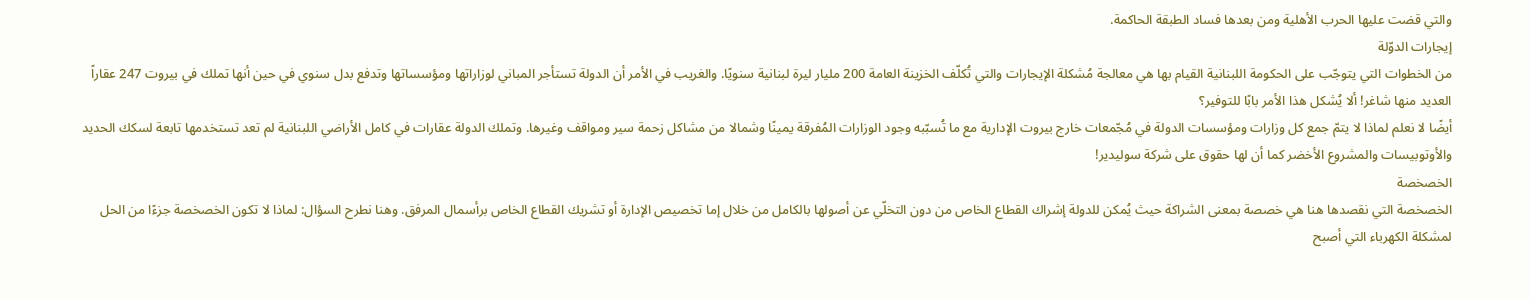والتي قضت عليها الحرب الأهلية ومن بعدها فساد الطبقة الحاكمة.
إيجارات الدوّلة
من الخطوات التي يتوجّب على الحكومة اللبنانية القيام بها هي معالجة مُشكلة الإيجارات والتي تُكلّف الخزينة العامة 200 مليار ليرة لبنانية سنويًا. والغريب في الأمر أن الدولة تستأجر المباني لوزاراتها ومؤسساتها وتدفع بدل سنوي في حين أنها تملك في بيروت 247 عقاراً العديد منها شاغر! ألا يُشكل هذا الأمر بابًا للتوفير؟
أيضًا لا نعلم لماذا لا يتمّ جمع كل وزارات ومؤسسات الدولة في مُجّمعات خارج بيروت الإدارية مع ما تُسبّبه وجود الوزارات المُفرقة يمينًا وشمالا من مشاكل زحمة سير ومواقف وغيرها. وتملك الدولة عقارات في كامل الأراضي اللبنانية لم تعد تستخدمها تابعة لسكك الحديد والأوتوبيسات والمشروع الأخضر كما أن لها حقوق على شركة سوليدير!
الخصخصة
الخصخصة التي نقصدها هنا هي خصصة بمعنى الشراكة حيث يُمكن للدولة إشراك القطاع الخاص من دون التخلّي عن أصولها بالكامل من خلال إما تخصيص الإدارة أو تشريك القطاع الخاص برأسمال المرفق. وهنا نطرح السؤال: لماذا لا تكون الخصخصة جزءًا من الحل لمشكلة الكهرباء التي أصبح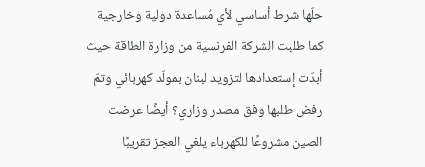حلّها شرط أساسي لأي مُساعدة دولية وخارجية كما طلبت الشركة الفرنسية من وزارة الطاقة حيث أبدّت إستعدادها لتزويد لبنان بمولّد كهربائي وتمّ رفض طلبها وفق مصدر وزاري؟ أيضًا عرضت الصين مشروعًا للكهرباء يلغي العجز تقريبًا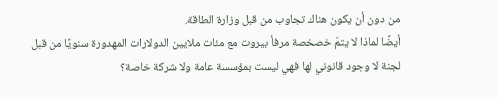من دون أن يكون هناك تجاوب من قبل وزارة الطاقة.
أيضًا لماذا لا يتمّ خصخصة مرفأ بيروت مع مئات ملايين الدولارات المهدورة سنويًا من قبل لجنة لا وجود قانوني لها فهي ليست بمؤسسة عامة ولا شركة خاصة؟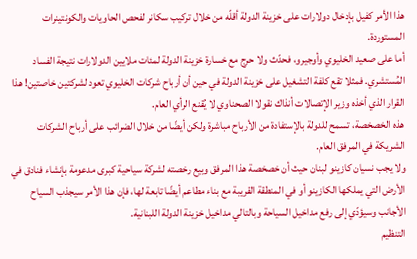هذا الأمر كفيل بإدخال دولارات على خزينة الدولة أقلّه من خلال تركيب سكانر لفحص الحاويات والكونتينرات المستوردة.
أما على صعيد الخليوي وأوجيرو، فحدّث ولا حرج مع خسارة خزينة الدولة لمئات ملايين الدولارات نتيجة الفساد المُستشري. فمثلا تقع كلفة التشغيل على خزينة الدولة في حين أن أرباح شركات الخليوي تعود لشركتين خاصتين! هذا القرار الذي أخذه وزير الإتصالات أنذاك نقولا الصحناوي لا يُقنع الرأي العام.
هذه الخصخصة، تسمح للدولة بالإستفادة من الأرباح مباشرة ولكن أيضًا من خلال الضرائب على أرباح الشركات الشريكة في المرفق العام.
ولا يجب نسيان كازينو لبنان حيث أن خصخصة هذا المرفق وبيع رخصته لشركة سياحية كبرى مدعومة بإنشاء فنادق في الأرض التي يملكها الكازينو أو في المنطقة القريبة مع بناء مطاعم أيضًا تابعة لها، فإن هذا الأمر سيجذب السياح الأجانب وسيؤدّي إلى رفع مداخيل السياحة وبالتالي مداخيل خزينة الدولة اللبنانية.
التنظيم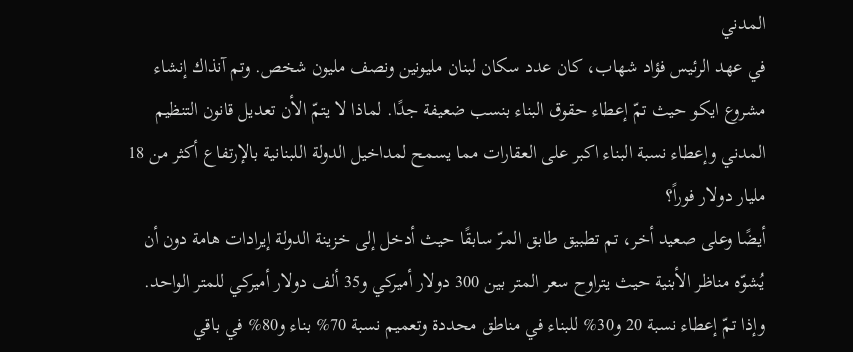المدني
في عهد الرئيس فؤاد شهاب، كان عدد سكان لبنان مليونين ونصف مليون شخص. وتم آنذاك إنشاء مشروع ايكو حيث تمّ إعطاء حقوق البناء بنسب ضعيفة جدًا. لماذا لا يتمّ الأن تعديل قانون التنظيم المدني وإعطاء نسبة البناء اكبر على العقارات مما يسمح لمداخيل الدولة اللبنانية بالإرتفاع أكثر من 18 مليار دولار فوراً؟
أيضًا وعلى صعيد أخر، تم تطبيق طابق المرّ سابقًا حيث أدخل إلى خزينة الدولة إيرادات هامة دون أن يُشوّه مناظر الأبنية حيث يتراوح سعر المتر بين 300 دولار أميركي و35 ألف دولار أميركي للمتر الواحد. وإذا تمّ إعطاء نسبة 20 و30% للبناء في مناطق محددة وتعميم نسبة 70% بناء و80% في باقي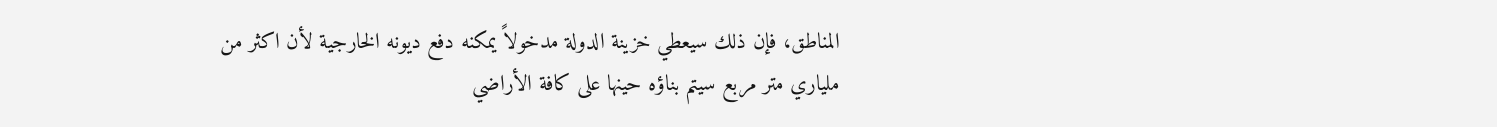المناطق، فإن ذلك سيعطي خزينة الدولة مدخولاً يمكنه دفع ديونه الخارجية لأن اكثر من ملياري متر مربع سيتم بناؤه حينها على كافة الأراضي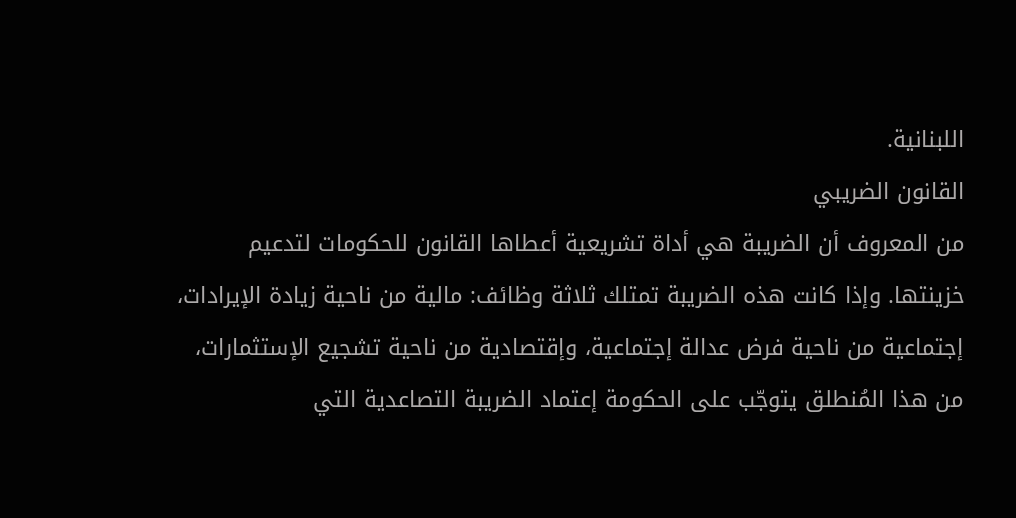اللبنانية.
القانون الضريبي
من المعروف أن الضريبة هي أداة تشريعية أعطاها القانون للحكومات لتدعيم خزينتها. وإذا كانت هذه الضريبة تمتلك ثلاثة وظائف: مالية من ناحية زيادة الإيرادات، إجتماعية من ناحية فرض عدالة إجتماعية، وإقتصادية من ناحية تشجيع الإستثمارات، من هذا المُنطلق يتوجّب على الحكومة إعتماد الضريبة التصاعدية التي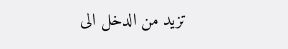تزيد من الدخل الى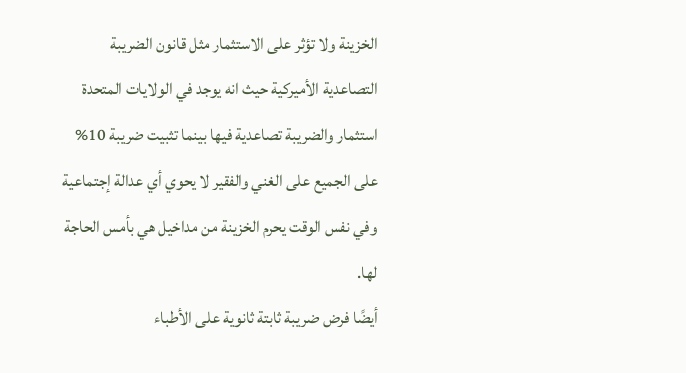الخزينة ولا تؤثر على الاستثمار مثل قانون الضريبة التصاعدية الأميركية حيث انه يوجد في الولايات المتحدة استثمار والضريبة تصاعدية فيها بينما تثبيت ضريبة 10% على الجميع على الغني والفقير لا يحوي أي عدالة إجتماعية وفي نفس الوقت يحرم الخزينة من مداخيل هي بأمس الحاجة لها.
أيضًا فرض ضريبة ثابتة ثانوية على الأطباء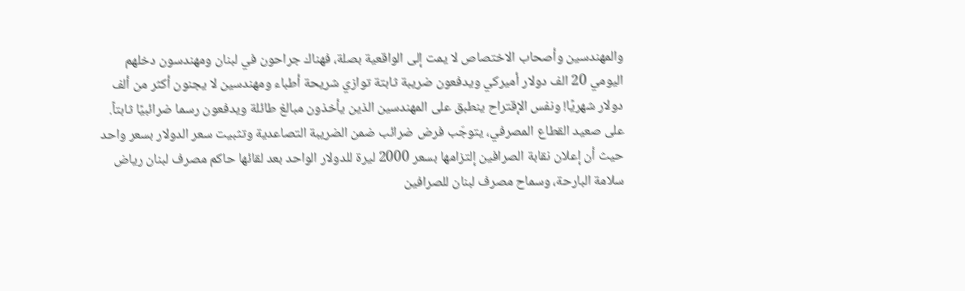والمهندسين وأصحاب الاختصاص لا يمت إلى الواقعية بصلة، فهناك جراحون في لبنان ومهندسون دخلهم اليومي 20 الف دولار أميركي ويدفعون ضريبة ثابتة توازي شريحة أطباء ومهندسين لا يجنون أكثر من ألف دولار شهريًا! ونفس الإقتراح ينطبق على المهندسين الذين يأخذون مبالغ طائلة ويدفعون رسما ضرائبيًا ثابتاً.
على صعيد القطاع المصرفي، يتوجّب فرض ضرائب ضمن الضريبة التصاعدية وتثبيت سعر الدولار بسعر واحد حيث أن إعلان نقابة الصرافين إلتزامها بسعر 2000 ليرة للدولار الواحد بعد لقائها حاكم مصرف لبنان رياض سلامة البارحة، وسماح مصرف لبنان للصرافين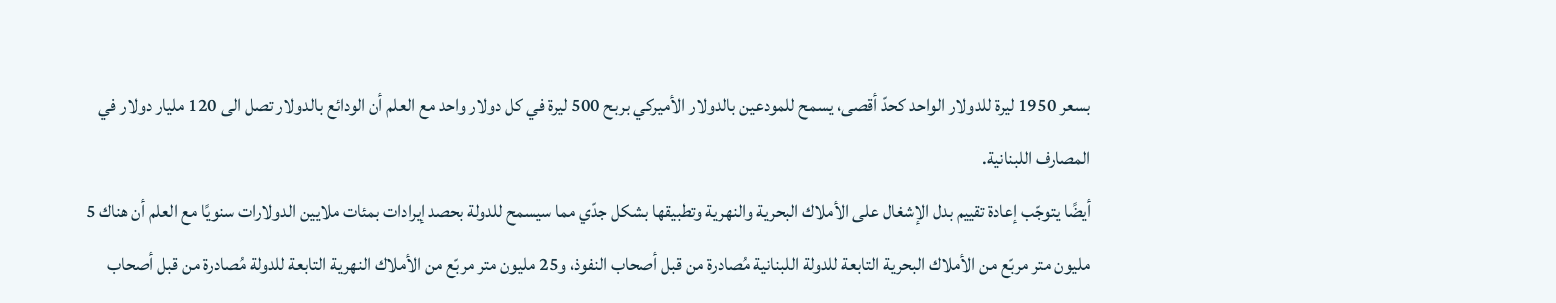بسعر 1950 ليرة للدولار الواحد كحدّ أقصى، يسمح للمودعين بالدولار الأميركي بربح 500 ليرة في كل دولار واحد مع العلم أن الودائع بالدولار تصل الى 120 مليار دولار في المصارف اللبنانية.
أيضًا يتوجّب إعادة تقييم بدل الإشغال على الأملاك البحرية والنهرية وتطبيقها بشكل جدّي مما سيسمح للدولة بحصد إيرادات بمئات ملايين الدولارات سنويًا مع العلم أن هناك 5 مليون متر مربّع من الأملاك البحرية التابعة للدولة اللبنانية مُصادرة من قبل أصحاب النفوذ، و25 مليون متر مربّع من الأملاك النهرية التابعة للدولة مُصادرة من قبل أصحاب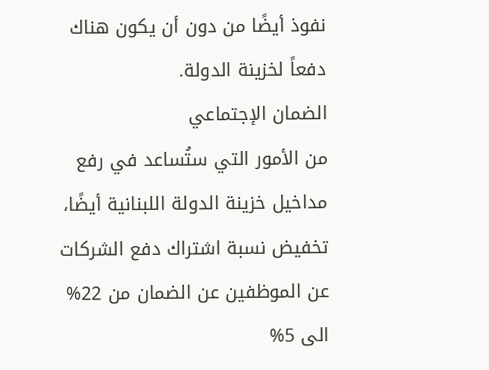نفوذ أيضًا من دون أن يكون هناك دفعاً لخزينة الدولة.
الضمان الإجتماعي
من الأمور التي ستُساعد في رفع مداخيل خزينة الدولة اللبنانية أيضًا، تخفيض نسبة اشتراك دفع الشركات عن الموظفين عن الضمان من 22% الى 5%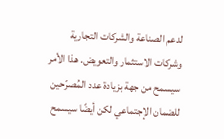لدعم الصناعة والشركات التجارية وشركات الاستثمار والتعويض. هذا الأمر سيسمح من جهة بزيادة عدد المُصرّحين للضمان الإجتماعي لكن أيضًا سيسمح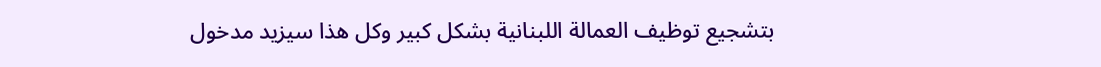بتشجيع توظيف العمالة اللبنانية بشكل كبير وكل هذا سيزيد مدخول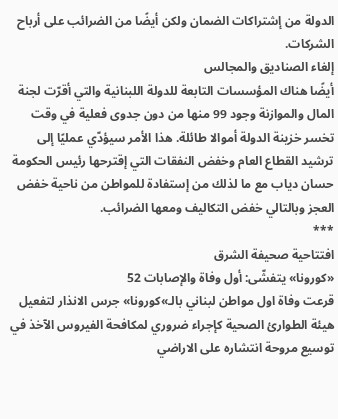الدولة من إشتراكات الضمان ولكن أيضًا من الضرائب على أرباح الشركات.
إلغاء الصناديق والمجالس
أيضًا هناك المؤسسات التابعة للدولة اللبنانية والتي أقرّت لجنة المال والموازنة وجود 99 منها من دون جدوى فعلية في وقت تخسر خزينة الدولة أموالا طائلة. هذا الأمر سيؤدّي عمليًا إلى ترشيد القطاع العام وخفض النفقات التي إقترحها رئيس الحكومة حسان دياب مع ما لذلك من إستفادة للمواطن من ناحية خفض العجز وبالتالي خفض التكاليف ومعها الضرائب.
***
افتتاحية صحيفة الشرق
«كورونا» يتفشّى: أول وفاة والإصابات 52
قرعت وفاة اول مواطن لبناني بالـ»كورونا» جرس الانذار لتفعيل هيئة الطوارئ الصحية كإجراء ضروري لمكافحة الفيروس الآخذ في توسيع مروحة انتشاره على الاراضي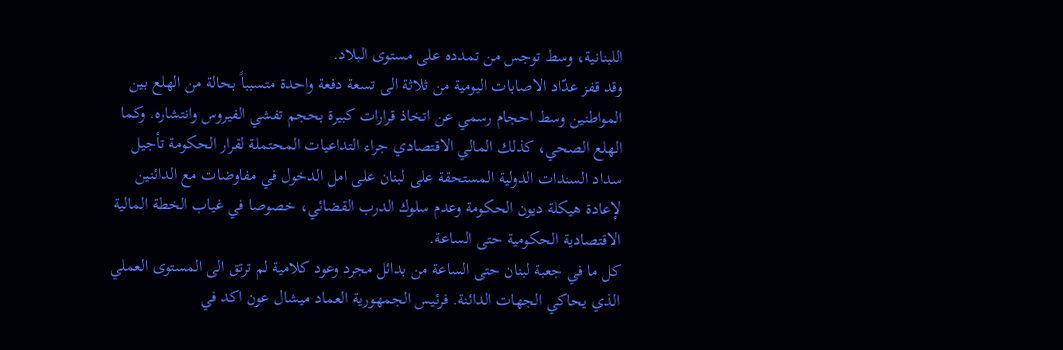اللبنانية، وسط توجس من تمدده على مستوى البلاد.
وقد قفز عدّاد الاصابات اليومية من ثلاثة الى تسعة دفعة واحدة متسبباً بحالة من الهلع بين المواطنين وسط احجام رسمي عن اتخاذ قرارات كبيرة بحجم تفشي الفيروس وانتشاره. وكما الهلع الصحي، كذلك المالي الاقتصادي جراء التداعيات المحتملة لقرار الحكومة تأجيل سداد السندات الدولية المستحقة على لبنان على امل الدخول في مفاوضات مع الدائنين لإعادة هيكلة ديون الحكومة وعدم سلوك الدرب القضائي، خصوصا في غياب الخطة المالية الاقتصادية الحكومية حتى الساعة.
كل ما في جعبة لبنان حتى الساعة من بدائل مجرد وعود كلامية لم ترتق الى المستوى العملي الذي يحاكي الجهات الدائنة. فرئيس الجمهورية العماد ميشال عون اكد في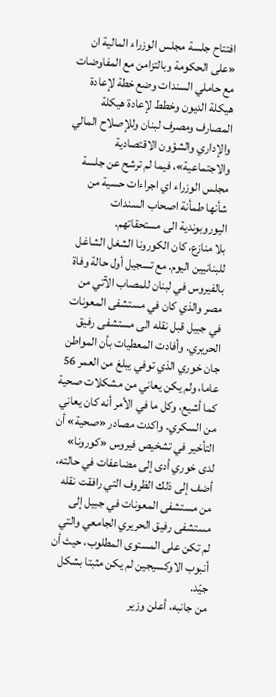افتتاح جلسة مجلس الوزراء المالية ان «على الحكومة وبالتزامن مع المفاوضات مع حاملي السندات وضع خطة لإعادة هيكلة الديون وخطط لإعادة هيكلة المصارف ومصرف لبنان وللإصلاح المالي والإداري والشؤون الاقتصادية والاجتماعية»، فيما لم ترشح عن جلسة مجلس الوزراء اي اجراءات حسية من شأنها طمأنة اصحاب السندات اليوروبوندية الى مستحقاتهم.
بلا منازع، كان الكورونا الشغل الشاغل للبنانيين اليوم. مع تسجيل أول حالة وفاة بالفيروس في لبنان للمصاب الآتي من مصر والذي كان في مستشفى المعونات في جبيل قبل نقله الى مستشفى رفيق الحريري. وأفادت المعطيات بأن المواطن جان خوري الذي توفي يبلغ من العمر 56 عاما، ولم يكن يعاني من مشكلات صحية كما أشيع، وكل ما في الأمر أنه كان يعاني من السكري. واكدت مصادر «صحية» أن التأخير في تشخيص فيروس «كورونا» لدى خوري أدى إلى مضاعفات في حالته، أضف إلى ذلك الظروف التي رافقت نقله من مستشفى المعونات في جبيل إلى مستشفى رفيق الحريري الجامعي والتي لم تكن على المستوى المطلوب، حيث أن أنبوب الاوكسيجين لم يكن مثبتا بشكل جيّد.
من جانبه، أعلن وزير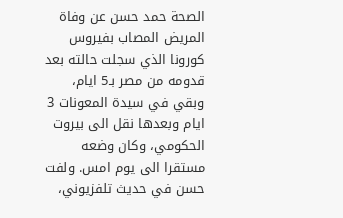الصحة حمد حسن عن وفاة المريض المصاب بفيروس كورونا الذي سجلت حالته بعد قدومه من مصر بـ5 ايام، وبقي في سيدة المعونات 3 ايام وبعدها نقل الى بيروت الحكومي، وكان وضعه مستقرا الى يوم امس. ولفت حسن في حديث تلفزيوني،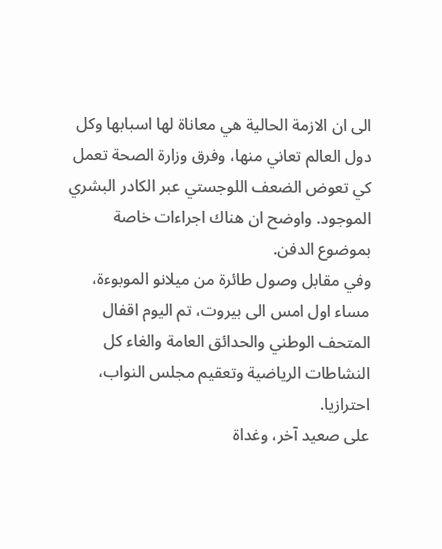الى ان الازمة الحالية هي معاناة لها اسبابها وكل دول العالم تعاني منها، وفرق وزارة الصحة تعمل كي تعوض الضعف اللوجستي عبر الكادر البشري الموجود. واوضح ان هناك اجراءات خاصة بموضوع الدفن.
وفي مقابل وصول طائرة من ميلانو الموبوءة، مساء اول امس الى بيروت، تم اليوم اقفال المتحف الوطني والحدائق العامة والغاء كل النشاطات الرياضية وتعقيم مجلس النواب، احترازيا.
على صعيد آخر، وغداة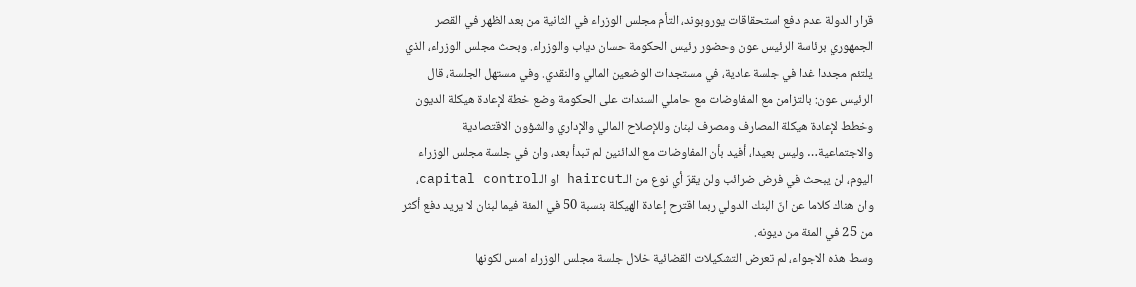قرار الدولة عدم دفع استحقاقات يوروبوند، التأم مجلس الوزراء في الثانية من بعد الظهر في القصر الجمهوري برئاسة الرئيس عون وحضور رئيس الحكومة حسان دياب والوزراء. وبحث مجلس الوزراء، الذي يلتئم مجددا غدا في جلسة عادية، في مستجدات الوضعين المالي والنقدي. وفي مستهل الجلسة، قال الرئيس عون: بالتزامن مع المفاوضات مع حاملي السندات على الحكومة وضع خطة لإعادة هيكلة الديون وخطط لإعادة هيكلة المصارف ومصرف لبنان وللإصلاح المالي والإداري والشؤون الاقتصادية والاجتماعية… وليس بعيدا، أفيد بأن المفاوضات مع الدائنين لم تبدأ بعد، وان في جلسة مجلس الوزراء اليوم، لن يبحث في فرض ضرائب ولن يقرّ أي نوع من الـhaircut او الـcapital control، وان هناك كلاما عن انّ البنك الدولي ربما اقترح إعادة الهيكلة بنسبة 50 في المئة فيما لبنان لا يريد دفع أكثر من 25 في المئة من ديونه.
وسط هذه الاجواء، لم تعرض التشكيلات القضائية خلال جلسة مجلس الوزراء امس لكونها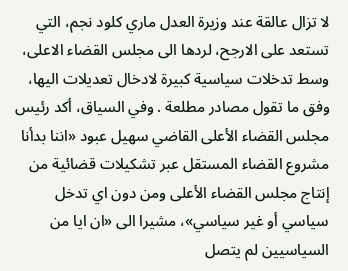لا تزال عالقة عند وزيرة العدل ماري كلود نجم، التي تستعد على الارجح، لردها الى مجلس القضاء الاعلى، وسط تدخلات سياسية كبيرة لادخال تعديلات اليها، وفق ما تقول مصادر مطلعة . وفي السياق، أكد رئيس مجلس القضاء الأعلى القاضي سهيل عبود «اننا بدأنا مشروع القضاء المستقل عبر تشكيلات قضائية من إنتاج مجلس القضاء الأعلى ومن دون اي تدخل سياسي أو غير سياسي»، مشيرا الى «ان ايا من السياسيين لم يتصل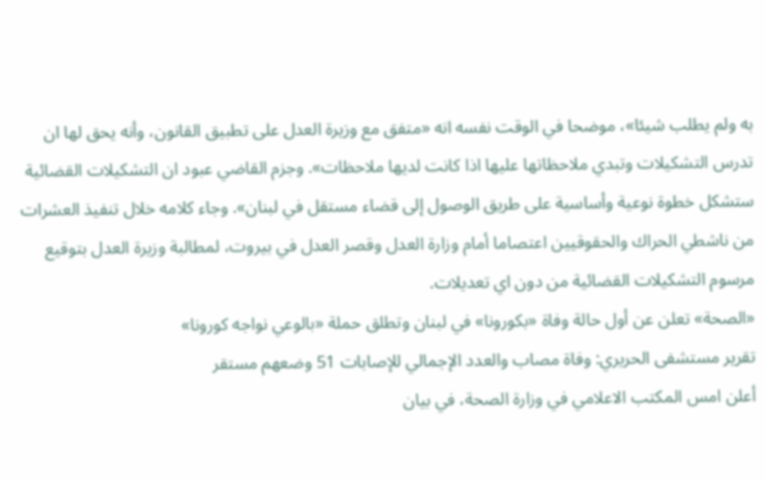به ولم يطلب شيئا»، موضحا في الوقت نفسه انه «متفق مع وزيرة العدل على تطبيق القانون، وأنه يحق لها ان تدرس التشكيلات وتبدي ملاحظاتها عليها اذا كانت لديها ملاحظات». وجزم القاضي عبود ان التشكيلات القضائية ستشكل خطوة نوعية وأساسية على طريق الوصول إلى قضاء مستقل في لبنان». وجاء كلامه خلال تنفيذ العشرات من ناشطي الحراك والحقوقيين اعتصاما أمام وزارة العدل وقصر العدل في بيروت، لمطالبة وزيرة العدل بتوقيع مرسوم التشكيلات القضائية من دون اي تعديلات.
«الصحة» تعلن عن أول حالة وفاة «بكورونا» في لبنان وتطلق حملة «بالوعي نواجه كورونا»
تقرير مستشفى الحريري: وفاة مصاب والعدد الإجمالي للإصابات 51 وضعهم مستقر
أعلن امس المكتب الاعلامي في وزارة الصحة، في بيان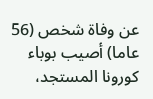عن وفاة شخص (56 عاما) أصيب بوباء كورونا المستجد،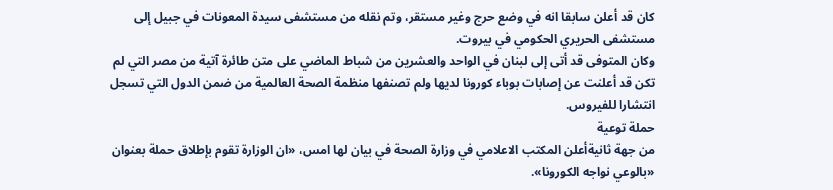كان قد أعلن سابقا انه في وضع حرج وغير مستقر، وتم نقله من مستشفى سيدة المعونات في جبيل إلى مستشفى الحريري الحكومي في بيروت.
وكان المتوفى قد أتى إلى لبنان في الواحد والعشرين من شباط الماضي على متن طائرة آتية من مصر التي لم تكن قد أعلنت عن إصابات بوباء كورونا لديها ولم تصنفها منظمة الصحة العالمية من ضمن الدول التي تسجل انتشارا للفيروس.
حملة توعية
من جهة ثانيةأعلن المكتب الاعلامي في وزارة الصحة في بيان لها امس، «ان الوزارة تقوم بإطلاق حملة بعنوان «بالوعي نواجه الكورونا».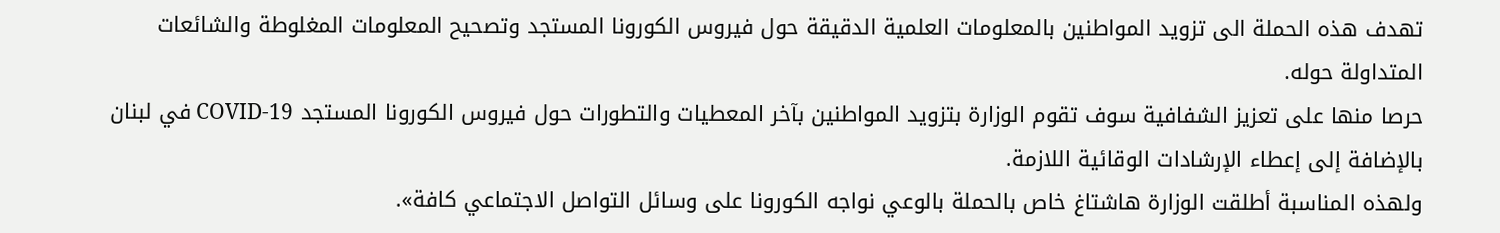تهدف هذه الحملة الى تزويد المواطنين بالمعلومات العلمية الدقيقة حول فيروس الكورونا المستجد وتصحيح المعلومات المغلوطة والشائعات المتداولة حوله.
حرصا منها على تعزيز الشفافية سوف تقوم الوزارة بتزويد المواطنين بآخر المعطيات والتطورات حول فيروس الكورونا المستجد COVID-19 في لبنان بالإضافة إلى إعطاء الإرشادات الوقائية اللازمة.
ولهذه المناسبة أطلقت الوزارة هاشتاغ خاص بالحملة بالوعي نواجه الكورونا على وسائل التواصل الاجتماعي كافة».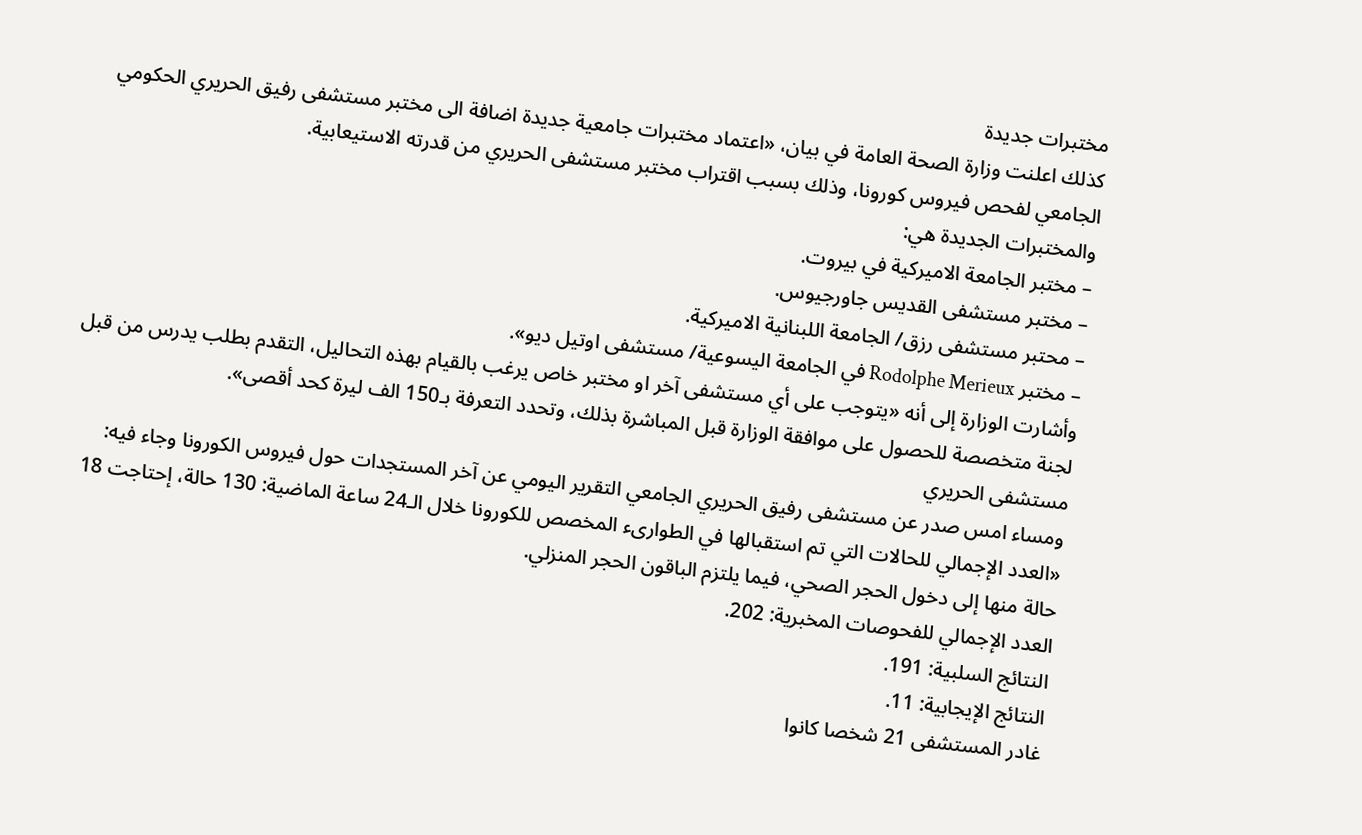مختبرات جديدة
كذلك اعلنت وزارة الصحة العامة في بيان، «اعتماد مختبرات جامعية جديدة اضافة الى مختبر مستشفى رفيق الحريري الحكومي الجامعي لفحص فيروس كورونا، وذلك بسبب اقتراب مختبر مستشفى الحريري من قدرته الاستيعابية.
والمختبرات الجديدة هي:
– مختبر الجامعة الاميركية في بيروت.
– مختبر مستشفى القديس جاورجيوس.
– محتبر مستشفى رزق/ الجامعة اللبنانية الاميركية.
– مختبر Rodolphe Merieux في الجامعة اليسوعية/ مستشفى اوتيل ديو».
وأشارت الوزارة إلى أنه «يتوجب على أي مستشفى آخر او مختبر خاص يرغب بالقيام بهذه التحاليل، التقدم بطلب يدرس من قبل لجنة متخصصة للحصول على موافقة الوزارة قبل المباشرة بذلك، وتحدد التعرفة بـ150 الف ليرة كحد أقصى».
مستشفى الحريري
ومساء امس صدر عن مستشفى رفيق الحريري الجامعي التقرير اليومي عن آخر المستجدات حول فيروس الكورونا وجاء فيه: «العدد الإجمالي للحالات التي تم استقبالها في الطوارىء المخصص للكورونا خلال الـ24 ساعة الماضية: 130 حالة، إحتاجت 18 حالة منها إلى دخول الحجر الصحي، فيما يلتزم الباقون الحجر المنزلي.
العدد الإجمالي للفحوصات المخبرية: 202.
النتائج السلبية: 191.
النتائج الإيجابية: 11.
غادر المستشفى 21 شخصا كانوا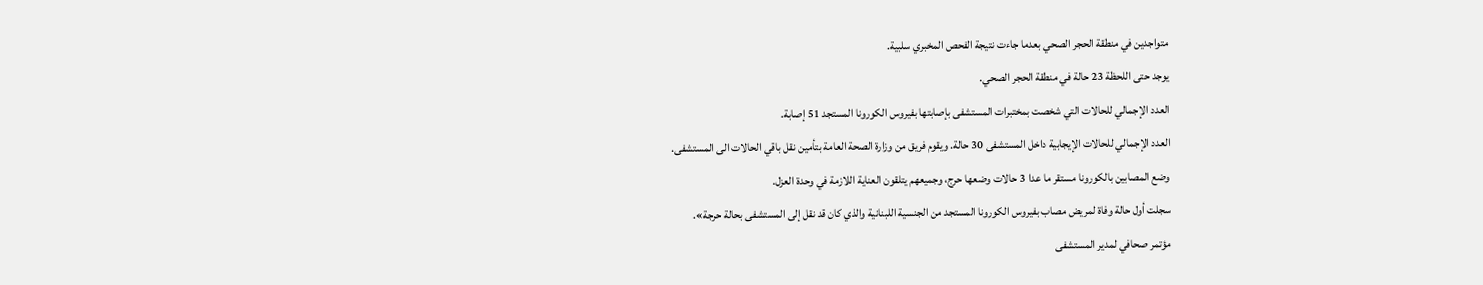متواجدين في منطقة الحجر الصحي بعدما جاءت نتيجة الفحص المخبري سلبية.
يوجد حتى اللحظة 23 حالة في منطقة الحجر الصحي.
العدد الإجمالي للحالات التي شخصت بمختبرات المستشفى بإصابتها بفيروس الكورونا المستجد 51 إصابة.
العدد الإجمالي للحالات الإيجابية داخل المستشفى 30 حالة. ويقوم فريق من وزارة الصحة العامة بتأمين نقل باقي الحالات الى المستشفى.
وضع المصابين بالكورونا مستقر ما عدا 3 حالات وضعها حرج، وجميعهم يتلقون العناية اللازمة في وحدة العزل.
سجلت أول حالة وفاة لمريض مصاب بفيروس الكورونا المستجد من الجنسية اللبنانية والذي كان قد نقل إلى المستشفى بحالة حرجة».
مؤتمر صحافي لمدير المستشفى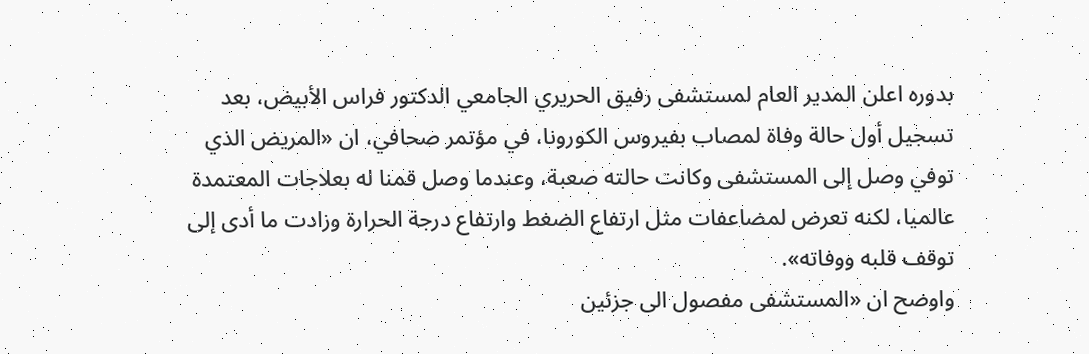بدوره اعلن المدير العام لمستشفى رفيق الحريري الجامعي الدكتور فراس الأبيض، بعد تسجيل أول حالة وفاة لمصاب بفيروس الكورونا، في مؤتمر صحافي، ان «المريض الذي توفي وصل إلى المستشفى وكانت حالته صعبة، وعندما وصل قمنا له بعلاجات المعتمدة عالميا، لكنه تعرض لمضاعفات مثل ارتفاع الضغط وارتفاع درجة الحرارة وزادت ما أدى إلى توقف قلبه ووفاته».
واوضح ان «المستشفى مفصول الى جزئين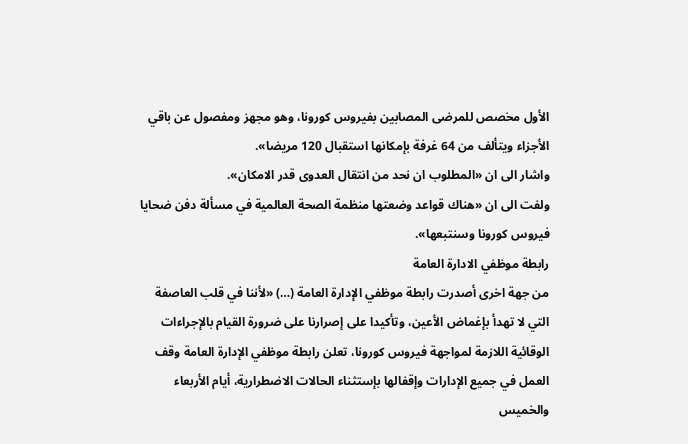الأول مخصص للمرضى المصابين بفيروس كورونا، وهو مجهز ومفصول عن باقي الأجزاء ويتألف من 64 غرفة بإمكانها استقبال 120 مريضا».
واشار الى ان «المطلوب ان نحد من انتقال العدوى قدر الامكان».
ولفت الى ان «هناك قواعد وضعتها منظمة الصحة العالمية في مسألة دفن ضحايا فيروس كورونا وسنتبعها».
رابطة موظفي الادارة العامة
من جهة اخرى أصدرت رابطة موظفي الإدارة العامة (…) «لأننا في قلب العاصفة التي لا تهدأ بإغماض الأعين، وتأكيدا على إصرارنا على ضرورة القيام بالإجراءات الوقائية اللازمة لمواجهة فيروس كورونا، تعلن رابطة موظفي الإدارة العامة وقف العمل في جميع الإدارات وإقفالها بإستثناء الحالات الاضطرارية، أيام الأربعاء والخميس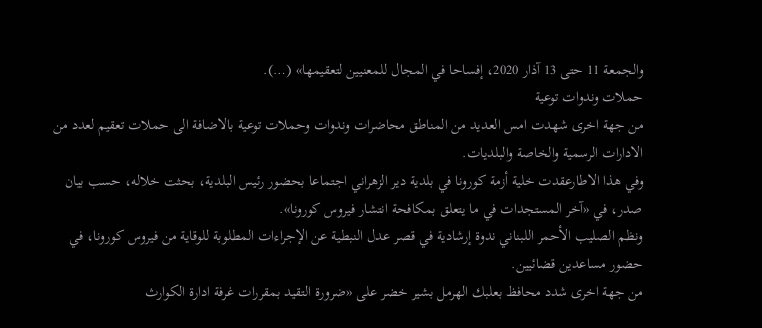والجمعة 11 حتى 13 آذار 2020، إفساحا في المجال للمعنيين لتعقيمها» (…).
حملات وندوات توعية
من جهة اخرى شهدت امس العديد من المناطق محاضرات وندوات وحملات توعية بالاضافة الى حملات تعقيم لعدد من الادارات الرسمية والخاصة والبلديات.
وفي هذا الاطارعقدت خلية أزمة كورونا في بلدية دير الزهراني اجتماعا بحضور رئيس البلدية، بحثت خلاله، حسب بيان صدر، في «آخر المستجدات في ما يتعلق بمكافحة انتشار فيروس كورونا».
ونظم الصليب الأحمر اللبناني ندوة إرشادية في قصر عدل النبطية عن الإجراءات المطلوبة للوقاية من فيروس كورونا، في حضور مساعدين قضائيين.
من جهة اخرى شدد محافظ بعلبك الهرمل بشير خضر على «ضرورة التقيد بمقررات غرفة ادارة الكوارث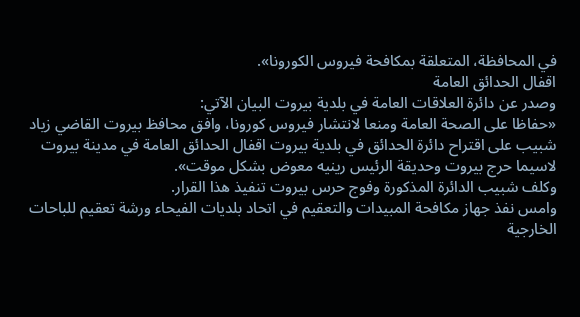في المحافظة، المتعلقة بمكافحة فيروس الكورونا».
اقفال الحدائق العامة
وصدر عن دائرة العلاقات العامة في بلدية بيروت البيان الآتي:
«حفاظا على الصحة العامة ومنعا لانتشار فيروس كورونا، وافق محافظ بيروت القاضي زياد شبيب على اقتراح دائرة الحدائق في بلدية بيروت اقفال الحدائق العامة في مدينة بيروت لاسيما حرج بيروت وحديقة الرئيس رينيه معوض بشكل موقت».
وكلف شبيب الدائرة المذكورة وفوج حرس بيروت تنفيذ هذا القرار.
وامس نفذ جهاز مكافحة المبيدات والتعقيم في اتحاد بلديات الفيحاء ورشة تعقيم للباحات الخارجية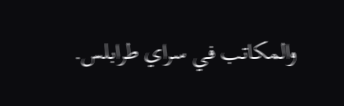والمكاتب في سراي طرابلس.